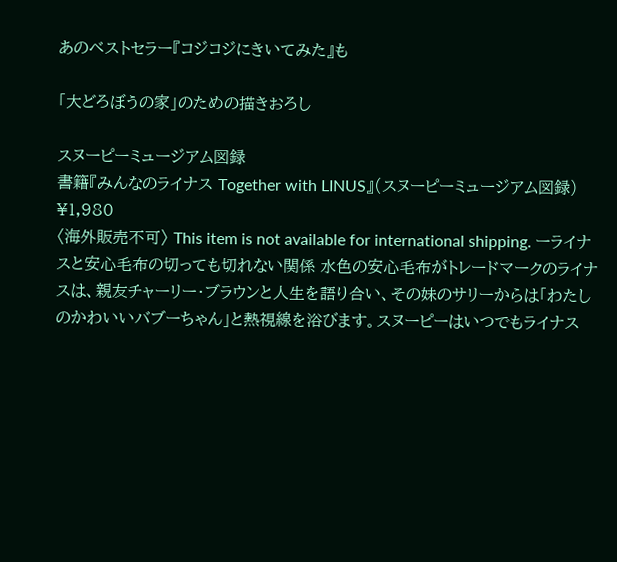あのベストセラー『コジコジにきいてみた』も

「大どろぼうの家」のための描きおろし

スヌーピーミュージアム図録
書籍『みんなのライナス Together with LINUS』(スヌーピーミュージアム図録)
¥1,980
〈海外販売不可〉 This item is not available for international shipping. ーライナスと安心毛布の切っても切れない関係 水色の安心毛布がトレードマークのライナスは、親友チャーリー・ブラウンと人生を語り合い、その妹のサリーからは「わたしのかわいいバブーちゃん」と熱視線を浴びます。スヌーピーはいつでもライナス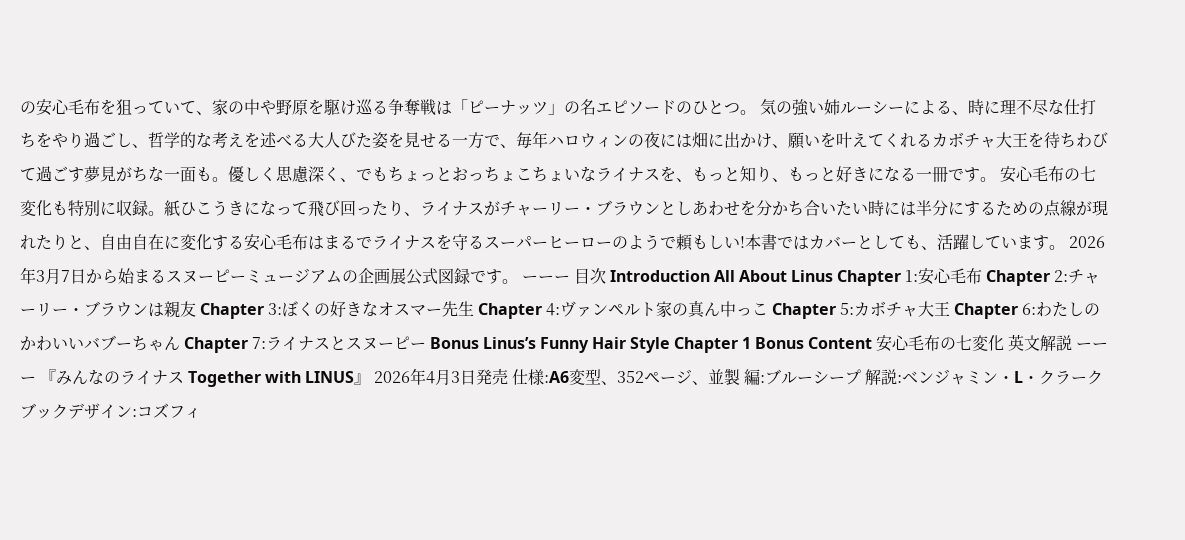の安心毛布を狙っていて、家の中や野原を駆け巡る争奪戦は「ピーナッツ」の名エピソードのひとつ。 気の強い姉ルーシーによる、時に理不尽な仕打ちをやり過ごし、哲学的な考えを述べる大人びた姿を見せる一方で、毎年ハロウィンの夜には畑に出かけ、願いを叶えてくれるカボチャ大王を待ちわびて過ごす夢見がちな一面も。優しく思慮深く、でもちょっとおっちょこちょいなライナスを、もっと知り、もっと好きになる一冊です。 安心毛布の七変化も特別に収録。紙ひこうきになって飛び回ったり、ライナスがチャーリー・ブラウンとしあわせを分かち合いたい時には半分にするための点線が現れたりと、自由自在に変化する安心毛布はまるでライナスを守るスーパーヒーローのようで頼もしい!本書ではカバーとしても、活躍しています。 2026年3月7日から始まるスヌーピーミュージアムの企画展公式図録です。 ーーー 目次 Introduction All About Linus Chapter 1:安心毛布 Chapter 2:チャーリー・ブラウンは親友 Chapter 3:ぼくの好きなオスマー先生 Chapter 4:ヴァンペルト家の真ん中っこ Chapter 5:カボチャ大王 Chapter 6:わたしのかわいいバブーちゃん Chapter 7:ライナスとスヌーピー Bonus Linus’s Funny Hair Style Chapter 1 Bonus Content 安心毛布の七変化 英文解説 ーーー 『みんなのライナス Together with LINUS』 2026年4月3日発売 仕様:A6変型、352ページ、並製 編:ブルーシープ 解説:ベンジャミン・L・クラーク ブックデザイン:コズフィ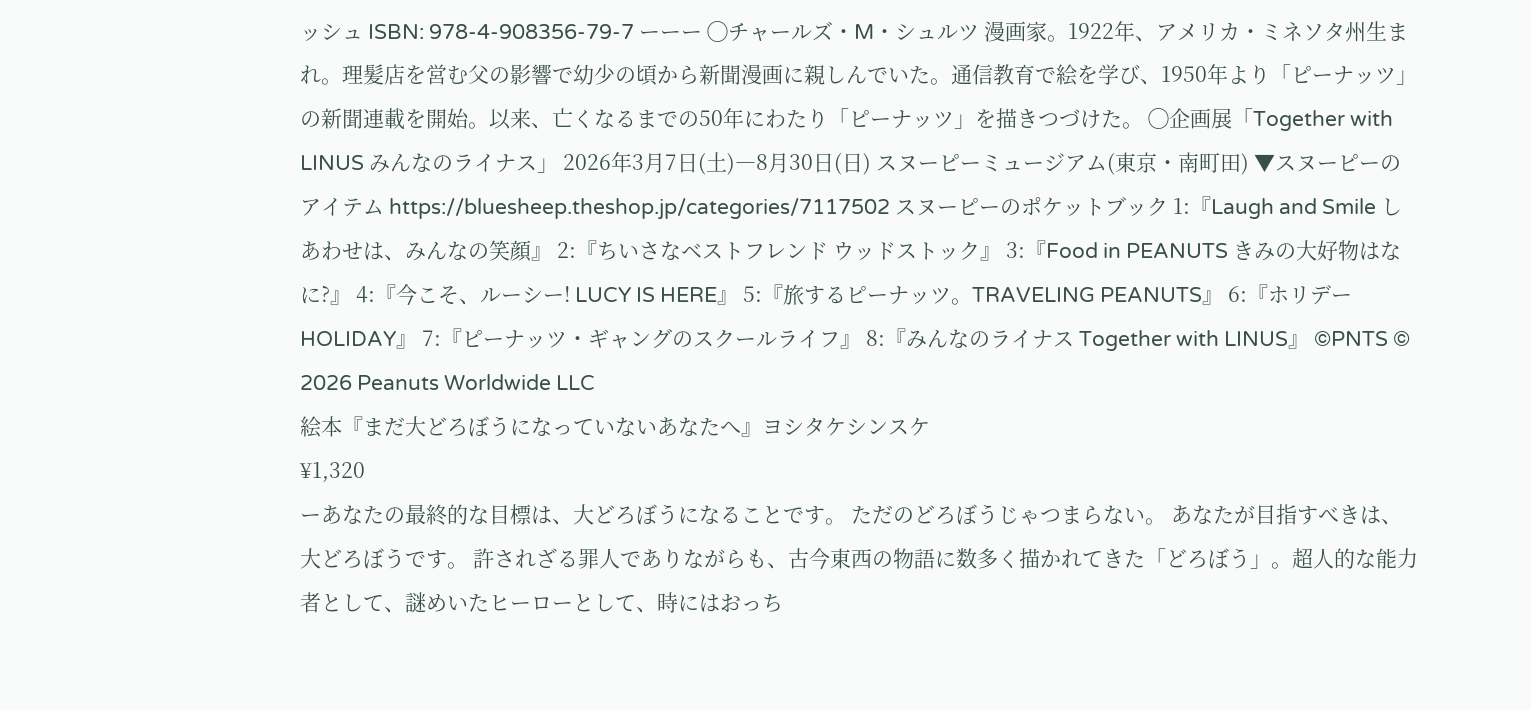ッシュ ISBN: 978-4-908356-79-7 ーーー ◯チャールズ・M・シュルツ 漫画家。1922年、アメリカ・ミネソタ州生まれ。理髪店を営む父の影響で幼少の頃から新聞漫画に親しんでいた。通信教育で絵を学び、1950年より「ピーナッツ」の新聞連載を開始。以来、亡くなるまでの50年にわたり「ピーナッツ」を描きつづけた。 ◯企画展「Together with LINUS みんなのライナス」 2026年3月7日(土)―8月30日(日) スヌーピーミュージアム(東京・南町田) ▼スヌーピーのアイテム https://bluesheep.theshop.jp/categories/7117502 スヌーピーのポケットブック 1:『Laugh and Smile しあわせは、みんなの笑顔』 2:『ちいさなベストフレンド ウッドストック』 3:『Food in PEANUTS きみの大好物はなに?』 4:『今こそ、ルーシー! LUCY IS HERE』 5:『旅するピーナッツ。TRAVELING PEANUTS』 6:『ホリデー HOLIDAY』 7:『ピーナッツ・ギャングのスクールライフ』 8:『みんなのライナス Together with LINUS』 ©PNTS © 2026 Peanuts Worldwide LLC
絵本『まだ大どろぼうになっていないあなたへ』ヨシタケシンスケ
¥1,320
ーあなたの最終的な目標は、大どろぼうになることです。 ただのどろぼうじゃつまらない。 あなたが目指すべきは、大どろぼうです。 許されざる罪人でありながらも、古今東西の物語に数多く描かれてきた「どろぼう」。超人的な能力者として、謎めいたヒーローとして、時にはおっち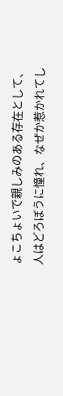ょこちょいで親しみのある存在として、人はどろぼうに憧れ、なぜか惹かれてし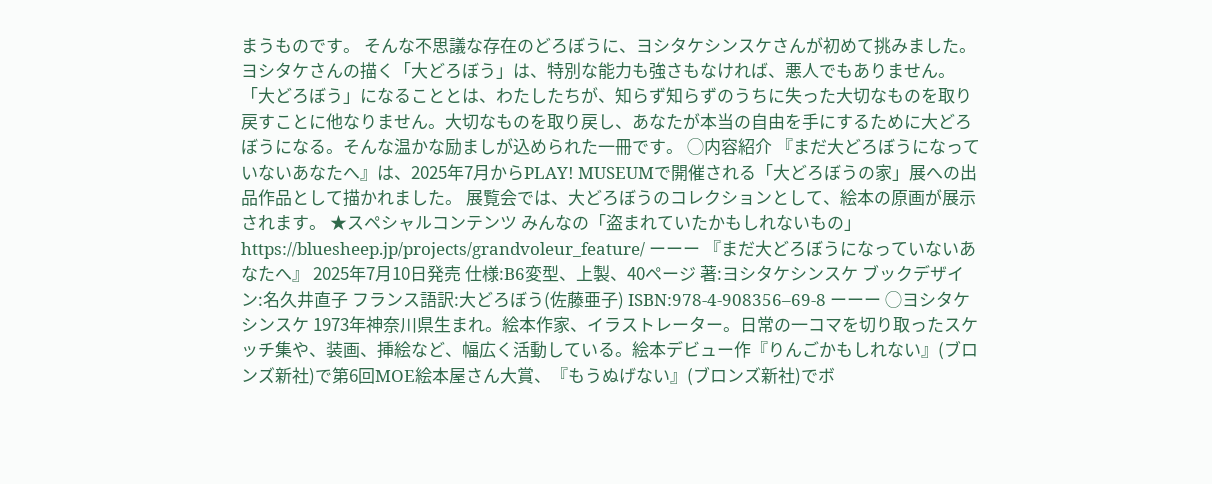まうものです。 そんな不思議な存在のどろぼうに、ヨシタケシンスケさんが初めて挑みました。ヨシタケさんの描く「大どろぼう」は、特別な能力も強さもなければ、悪人でもありません。「大どろぼう」になることとは、わたしたちが、知らず知らずのうちに失った大切なものを取り戻すことに他なりません。大切なものを取り戻し、あなたが本当の自由を手にするために大どろぼうになる。そんな温かな励ましが込められた一冊です。 ◯内容紹介 『まだ大どろぼうになっていないあなたへ』は、2025年7月からPLAY! MUSEUMで開催される「大どろぼうの家」展への出品作品として描かれました。 展覧会では、大どろぼうのコレクションとして、絵本の原画が展示されます。 ★スペシャルコンテンツ みんなの「盗まれていたかもしれないもの」 https://bluesheep.jp/projects/grandvoleur_feature/ ーーー 『まだ大どろぼうになっていないあなたへ』 2025年7月10日発売 仕様:B6変型、上製、40ページ 著:ヨシタケシンスケ ブックデザイン:名久井直子 フランス語訳:大どろぼう(佐藤亜子) ISBN:978-4-908356–69-8 ーーー ◯ヨシタケシンスケ 1973年神奈川県生まれ。絵本作家、イラストレーター。日常の一コマを切り取ったスケッチ集や、装画、挿絵など、幅広く活動している。絵本デビュー作『りんごかもしれない』(ブロンズ新社)で第6回MOE絵本屋さん大賞、『もうぬげない』(ブロンズ新社)でボ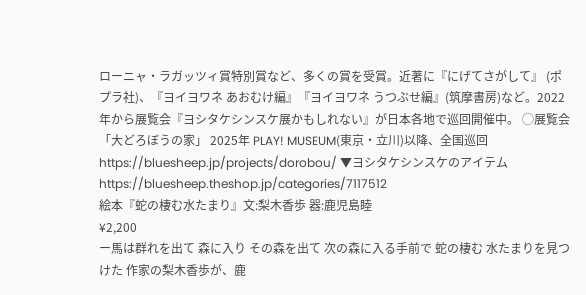ローニャ・ラガッツィ賞特別賞など、多くの賞を受賞。近著に『にげてさがして』 (ポプラ社)、『ヨイヨワネ あおむけ編』『ヨイヨワネ うつぶせ編』(筑摩書房)など。2022年から展覧会『ヨシタケシンスケ展かもしれない』が日本各地で巡回開催中。 ◯展覧会「大どろぼうの家」 2025年 PLAY! MUSEUM(東京・⽴川)以降、全国巡回 https://bluesheep.jp/projects/dorobou/ ▼ヨシタケシンスケのアイテム https://bluesheep.theshop.jp/categories/7117512
絵本『蛇の棲む水たまり』文:梨木香歩 器:鹿児島睦
¥2,200
ー馬は群れを出て 森に入り その森を出て 次の森に入る手前で 蛇の棲む 水たまりを見つけた 作家の梨木香歩が、鹿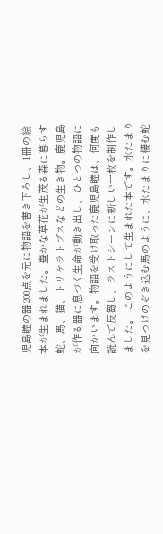児島睦の器200点を元に物語を書き下ろし、1冊の絵本が生まれました。豊かな草花が生茂る森に暮らす蛇、馬、猫、トリケラトプスなどの生き物。鹿児島が作る器に息づく生命が動き出し、ひとつの物語に向かいます。物語を受け取った鹿児島睦は、何度も読んで反芻し、ラストシーンに新しい一枚を制作しました。 このようにして生まれた本です。水たまりを見つけのぞき込む馬のように、水たまりに棲む蛇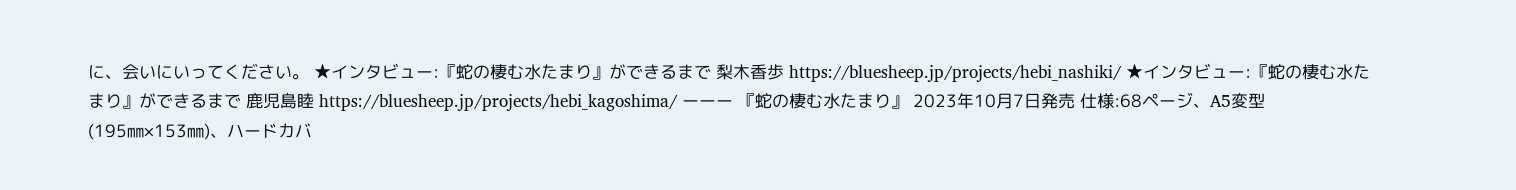に、会いにいってください。 ★インタビュー:『蛇の棲む水たまり』ができるまで 梨木香歩 https://bluesheep.jp/projects/hebi_nashiki/ ★インタビュー:『蛇の棲む水たまり』ができるまで 鹿児島睦 https://bluesheep.jp/projects/hebi_kagoshima/ ーーー 『蛇の棲む水たまり』 2023年10月7日発売 仕様:68ページ、A5変型(195㎜×153㎜)、ハードカバ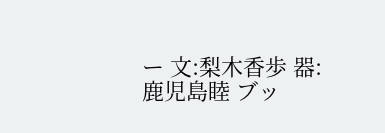ー 文:梨木香歩 器:鹿児島睦 ブッ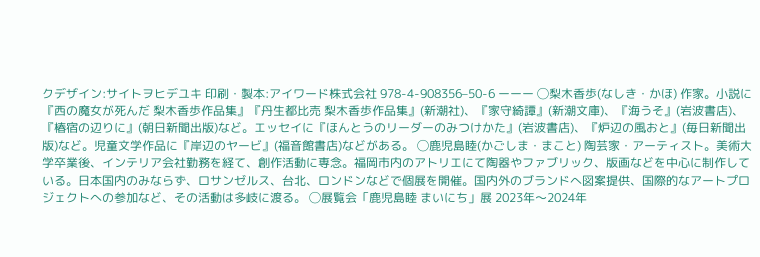クデザイン:サイトヲヒデユキ 印刷・製本:アイワード株式会社 978-4-908356–50-6 ーーー ◯梨木香歩(なしき・かほ) 作家。小説に『西の魔女が死んだ 梨木香歩作品集』『丹生都比売 梨木香歩作品集』(新潮社)、『家守綺譚』(新潮文庫)、『海うそ』(岩波書店)、『椿宿の辺りに』(朝日新聞出版)など。エッセイに『ほんとうのリーダーのみつけかた』(岩波書店)、『炉辺の風おと』(毎日新聞出版)など。児童文学作品に『岸辺のヤービ』(福音館書店)などがある。 ◯鹿児島睦(かごしま・まこと) 陶芸家・アーティスト。美術大学卒業後、インテリア会社勤務を経て、創作活動に専念。福岡市内のアトリエにて陶器やファブリック、版画などを中心に制作している。日本国内のみならず、ロサンゼルス、台北、ロンドンなどで個展を開催。国内外のブランドへ図案提供、国際的なアートプロジェクトへの参加など、その活動は多岐に渡る。 ◯展覧会「鹿児島睦 まいにち」展 2023年〜2024年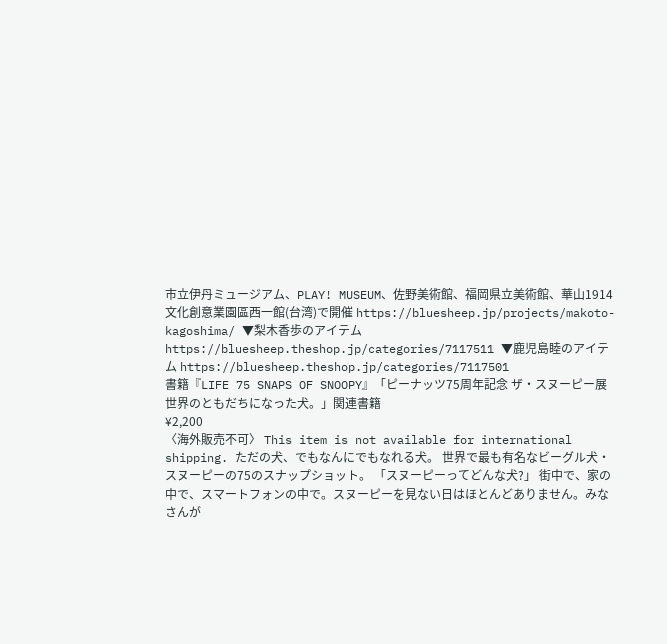市立伊丹ミュージアム、PLAY! MUSEUM、佐野美術館、福岡県立美術館、華山1914文化創意業園區西一館(台湾)で開催 https://bluesheep.jp/projects/makoto-kagoshima/ ▼梨木香歩のアイテム https://bluesheep.theshop.jp/categories/7117511 ▼鹿児島睦のアイテム https://bluesheep.theshop.jp/categories/7117501
書籍『LIFE 75 SNAPS OF SNOOPY』「ピーナッツ75周年記念 ザ・スヌーピー展 世界のともだちになった犬。」関連書籍
¥2,200
〈海外販売不可〉 This item is not available for international shipping. ただの犬、でもなんにでもなれる犬。 世界で最も有名なビーグル犬・スヌーピーの75のスナップショット。 「スヌーピーってどんな犬?」 街中で、家の中で、スマートフォンの中で。スヌーピーを見ない日はほとんどありません。みなさんが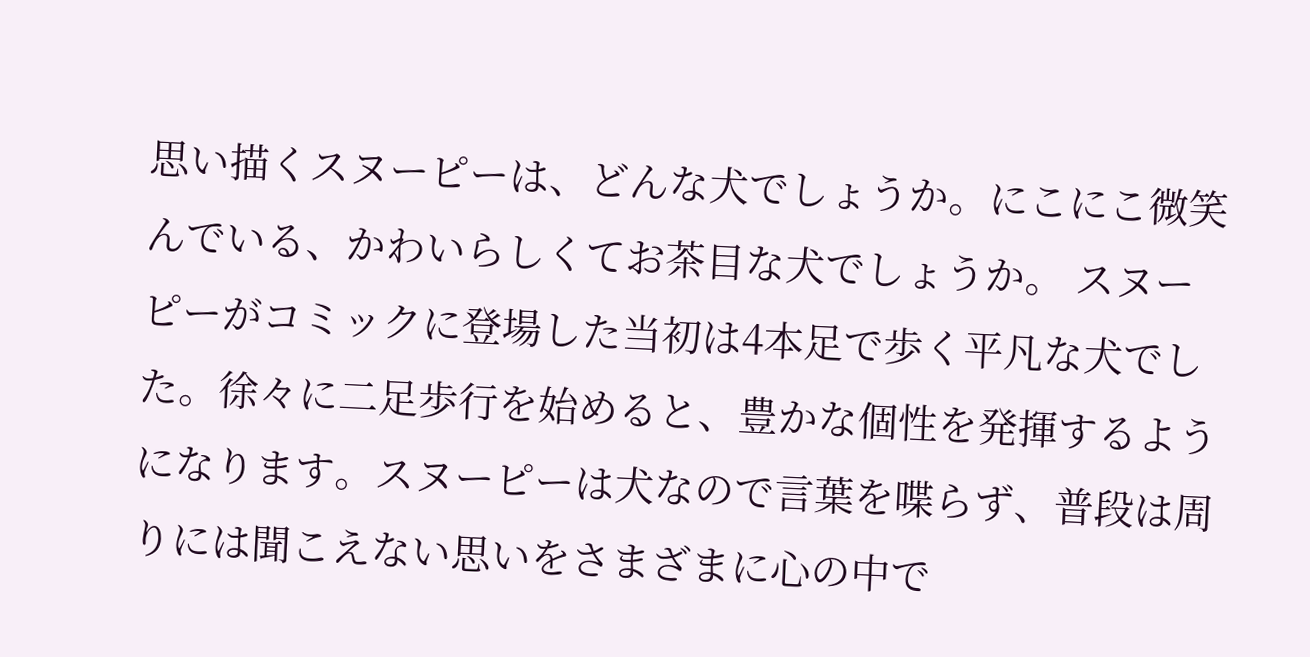思い描くスヌーピーは、どんな犬でしょうか。にこにこ微笑んでいる、かわいらしくてお茶目な犬でしょうか。 スヌーピーがコミックに登場した当初は4本足で歩く平凡な犬でした。徐々に二足歩行を始めると、豊かな個性を発揮するようになります。スヌーピーは犬なので言葉を喋らず、普段は周りには聞こえない思いをさまざまに心の中で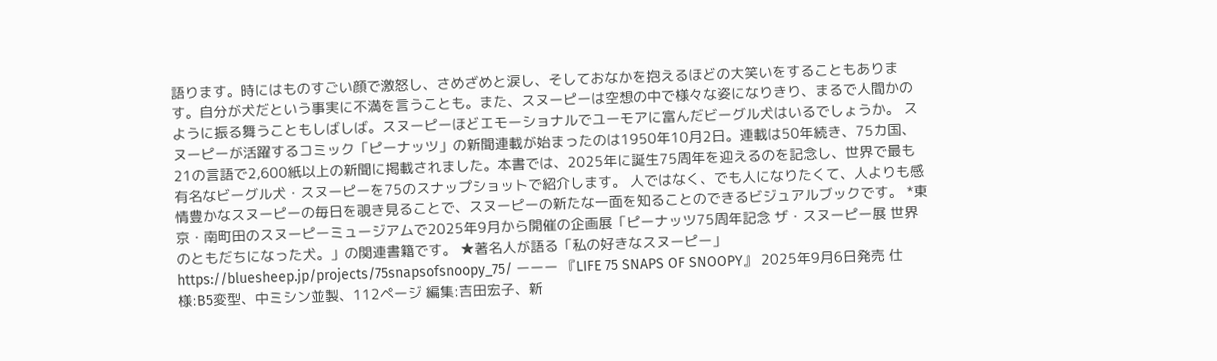語ります。時にはものすごい顔で激怒し、さめざめと涙し、そしておなかを抱えるほどの大笑いをすることもあります。自分が犬だという事実に不満を言うことも。また、スヌーピーは空想の中で様々な姿になりきり、まるで人間かのように振る舞うこともしばしば。スヌーピーほどエモーショナルでユーモアに富んだビーグル犬はいるでしょうか。 スヌーピーが活躍するコミック「ピーナッツ」の新聞連載が始まったのは1950年10月2日。連載は50年続き、75カ国、21の言語で2,600紙以上の新聞に掲載されました。本書では、2025年に誕生75周年を迎えるのを記念し、世界で最も有名なビーグル犬・スヌーピーを75のスナップショットで紹介します。 人ではなく、でも人になりたくて、人よりも感情豊かなスヌーピーの毎日を覗き見ることで、スヌーピーの新たな一面を知ることのできるビジュアルブックです。 *東京・南町田のスヌーピーミュージアムで2025年9月から開催の企画展「ピーナッツ75周年記念 ザ・スヌーピー展 世界のともだちになった犬。」の関連書籍です。 ★著名人が語る「私の好きなスヌーピー」 https://bluesheep.jp/projects/75snapsofsnoopy_75/ ーーー 『LIFE 75 SNAPS OF SNOOPY』 2025年9月6日発売 仕様:B5変型、中ミシン並製、112ページ 編集:吉田宏子、新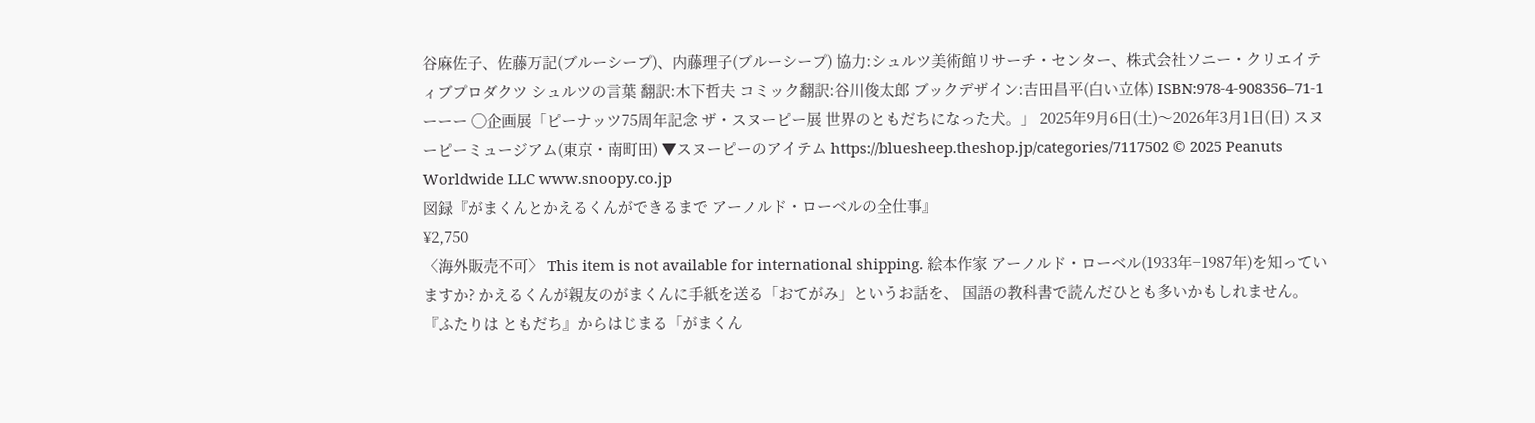谷麻佐子、佐藤万記(ブルーシープ)、内藤理子(ブルーシープ) 協力:シュルツ美術館リサーチ・センター、株式会社ソニー・クリエイティブプロダクツ シュルツの言葉 翻訳:木下哲夫 コミック翻訳:谷川俊太郎 ブックデザイン:吉田昌平(白い立体) ISBN:978-4-908356–71-1 ーーー ◯企画展「ピーナッツ75周年記念 ザ・スヌーピー展 世界のともだちになった犬。」 2025年9月6日(土)〜2026年3月1日(日) スヌーピーミュージアム(東京・南町田) ▼スヌーピーのアイテム https://bluesheep.theshop.jp/categories/7117502 © 2025 Peanuts Worldwide LLC www.snoopy.co.jp
図録『がまくんとかえるくんができるまで アーノルド・ローベルの全仕事』
¥2,750
〈海外販売不可〉 This item is not available for international shipping. 絵本作家 アーノルド・ローベル(1933年−1987年)を知っていますか? かえるくんが親友のがまくんに手紙を送る「おてがみ」というお話を、 国語の教科書で読んだひとも多いかもしれません。 『ふたりは ともだち』からはじまる「がまくん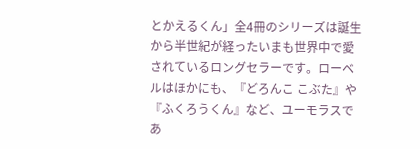とかえるくん」全4冊のシリーズは誕生から半世紀が経ったいまも世界中で愛されているロングセラーです。ローベルはほかにも、『どろんこ こぶた』や『ふくろうくん』など、ユーモラスであ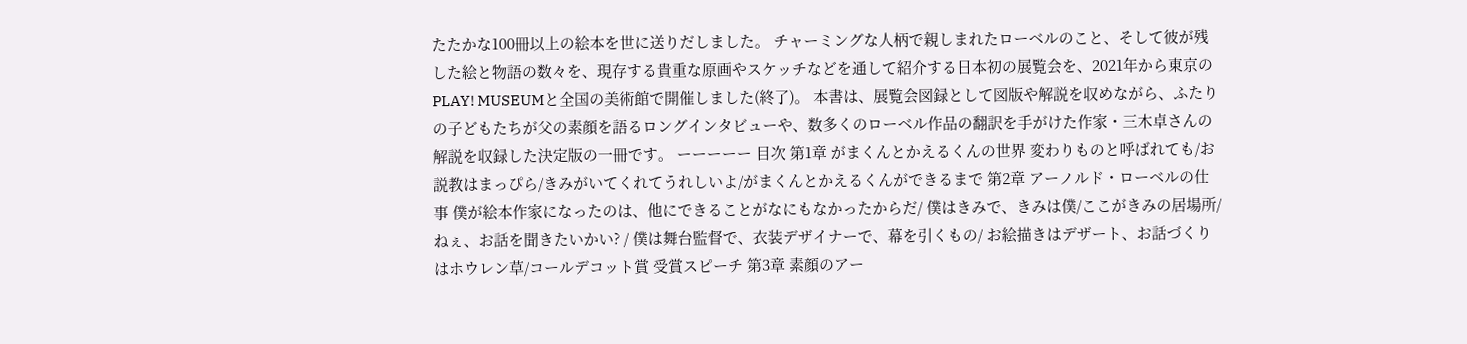たたかな100冊以上の絵本を世に送りだしました。 チャーミングな人柄で親しまれたローベルのこと、そして彼が残した絵と物語の数々を、現存する貴重な原画やスケッチなどを通して紹介する日本初の展覧会を、2021年から東京のPLAY! MUSEUMと全国の美術館で開催しました(終了)。 本書は、展覧会図録として図版や解説を収めながら、ふたりの子どもたちが父の素顔を語るロングインタビューや、数多くのローベル作品の翻訳を手がけた作家・三木卓さんの解説を収録した決定版の一冊です。 ーーーーー 目次 第1章 がまくんとかえるくんの世界 変わりものと呼ばれても/お説教はまっぴら/きみがいてくれてうれしいよ/がまくんとかえるくんができるまで 第2章 アーノルド・ローベルの仕事 僕が絵本作家になったのは、他にできることがなにもなかったからだ/ 僕はきみで、きみは僕/ここがきみの居場所/ねぇ、お話を聞きたいかい? / 僕は舞台監督で、衣装デザイナーで、幕を引くもの/ お絵描きはデザート、お話づくりはホウレン草/コールデコット賞 受賞スピーチ 第3章 素顔のアー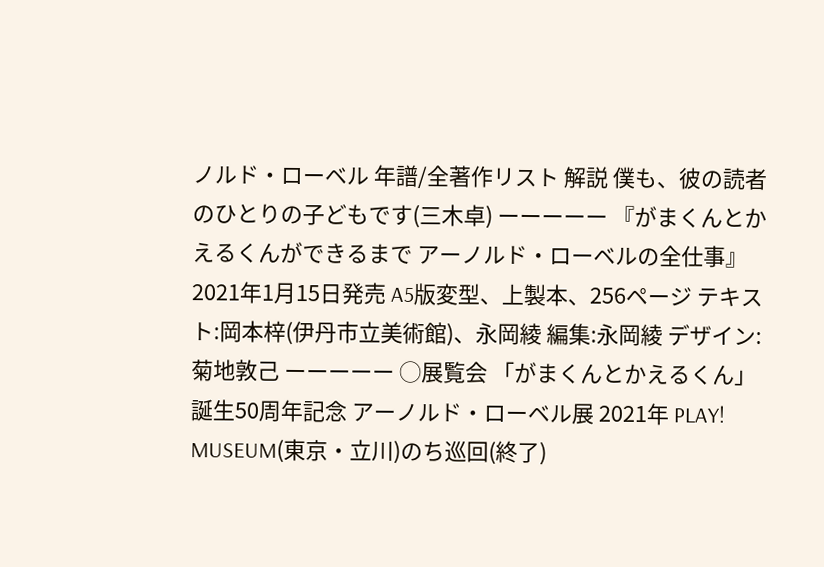ノルド・ローベル 年譜/全著作リスト 解説 僕も、彼の読者のひとりの子どもです(三木卓) ーーーーー 『がまくんとかえるくんができるまで アーノルド・ローベルの全仕事』 2021年1月15日発売 A5版変型、上製本、256ページ テキスト:岡本梓(伊丹市立美術館)、永岡綾 編集:永岡綾 デザイン:菊地敦己 ーーーーー ◯展覧会 「がまくんとかえるくん」誕生50周年記念 アーノルド・ローベル展 2021年 PLAY! MUSEUM(東京・立川)のち巡回(終了)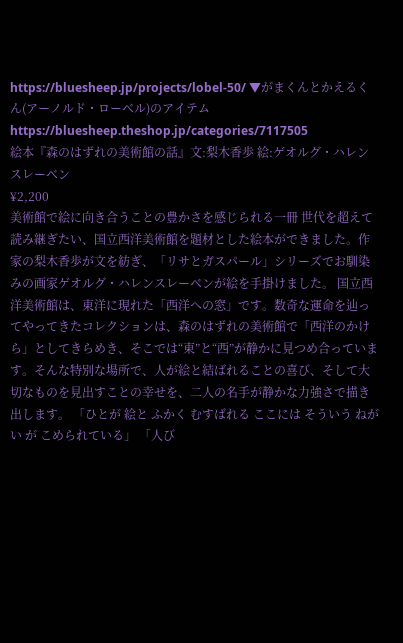https://bluesheep.jp/projects/lobel-50/ ▼がまくんとかえるくん(アーノルド・ローベル)のアイテム https://bluesheep.theshop.jp/categories/7117505
絵本『森のはずれの美術館の話』文:梨木香歩 絵:ゲオルグ・ハレンスレーベン
¥2,200
美術館で絵に向き合うことの豊かさを感じられる一冊 世代を超えて読み継ぎたい、国立西洋美術館を題材とした絵本ができました。作家の梨木香歩が文を紡ぎ、「リサとガスパール」シリーズでお馴染みの画家ゲオルグ・ハレンスレーベンが絵を手掛けました。 国立西洋美術館は、東洋に現れた「西洋への窓」です。数奇な運命を辿ってやってきたコレクションは、森のはずれの美術館で「西洋のかけら」としてきらめき、そこでは“東”と“西”が静かに見つめ合っています。そんな特別な場所で、人が絵と結ばれることの喜び、そして大切なものを見出すことの幸せを、二人の名手が静かな力強さで描き出します。 「ひとが 絵と ふかく むすばれる ここには そういう ねがい が こめられている」 「人び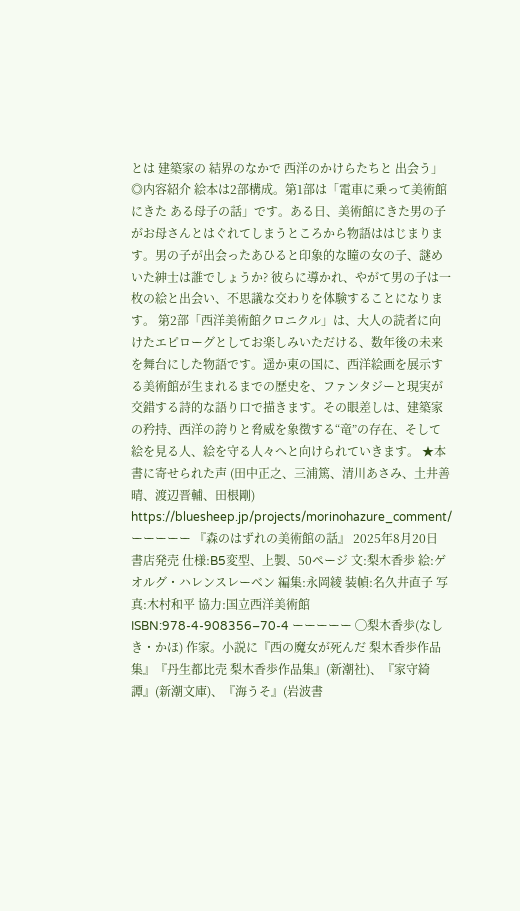とは 建築家の 結界のなかで 西洋のかけらたちと 出会う」 ◎内容紹介 絵本は2部構成。第1部は「電車に乗って美術館にきた ある母子の話」です。ある日、美術館にきた男の子がお母さんとはぐれてしまうところから物語ははじまります。男の子が出会ったあひると印象的な瞳の女の子、謎めいた紳士は誰でしょうか? 彼らに導かれ、やがて男の子は一枚の絵と出会い、不思議な交わりを体験することになります。 第2部「西洋美術館クロニクル」は、大人の読者に向けたエピローグとしてお楽しみいただける、数年後の未来を舞台にした物語です。遥か東の国に、西洋絵画を展示する美術館が生まれるまでの歴史を、ファンタジーと現実が交錯する詩的な語り口で描きます。その眼差しは、建築家の矜持、西洋の誇りと脅威を象徴する“竜”の存在、そして絵を見る人、絵を守る人々へと向けられていきます。 ★本書に寄せられた声 (田中正之、三浦篤、清川あさみ、土井善晴、渡辺晋輔、田根剛) https://bluesheep.jp/projects/morinohazure_comment/ ーーーーー 『森のはずれの美術館の話』 2025年8月20日 書店発売 仕様:B5変型、上製、50ページ 文:梨木香歩 絵:ゲオルグ・ハレンスレーベン 編集:永岡綾 装幀:名久井直子 写真:木村和平 協力:国立西洋美術館 ISBN:978-4-908356–70-4 ーーーーー ◯梨木香歩(なしき・かほ) 作家。小説に『西の魔女が死んだ 梨木香歩作品集』『丹生都比売 梨木香歩作品集』(新潮社)、『家守綺譚』(新潮文庫)、『海うそ』(岩波書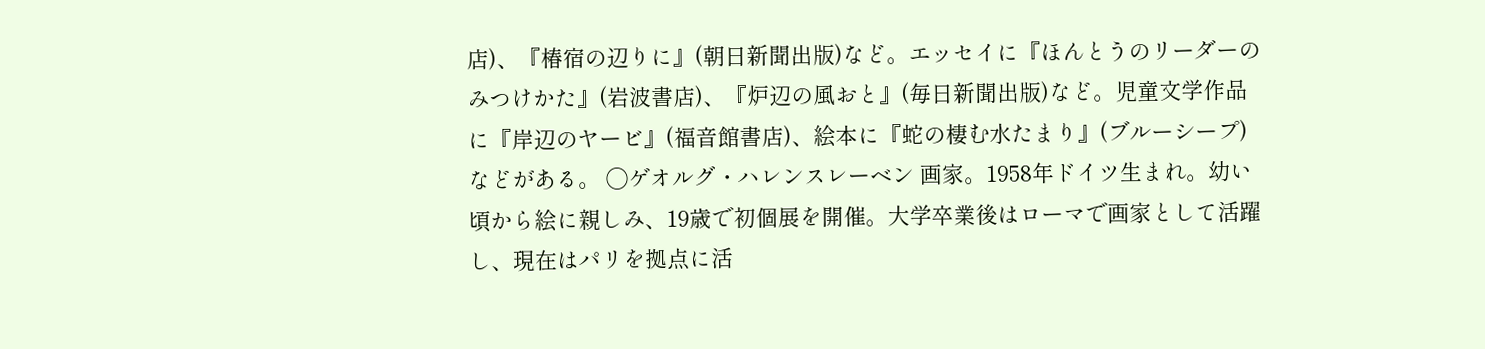店)、『椿宿の辺りに』(朝日新聞出版)など。エッセイに『ほんとうのリーダーのみつけかた』(岩波書店)、『炉辺の風おと』(毎日新聞出版)など。児童文学作品に『岸辺のヤービ』(福音館書店)、絵本に『蛇の棲む水たまり』(ブルーシープ)などがある。 ◯ゲオルグ・ハレンスレーベン 画家。1958年ドイツ生まれ。幼い頃から絵に親しみ、19歳で初個展を開催。大学卒業後はローマで画家として活躍し、現在はパリを拠点に活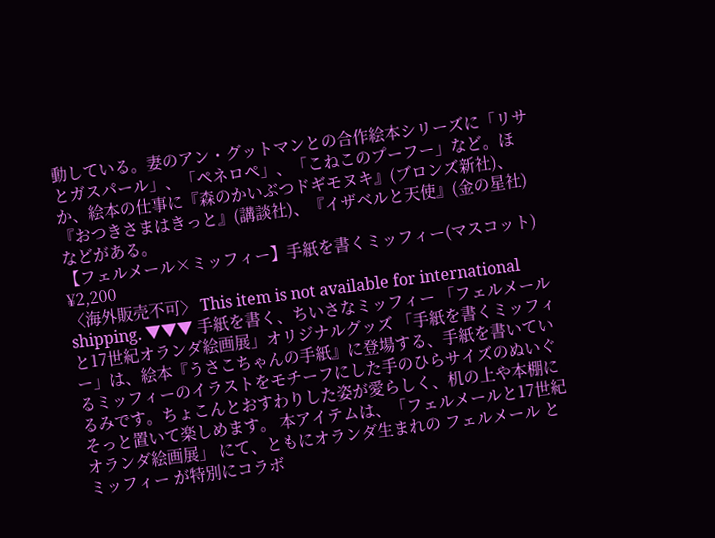動している。妻のアン・グットマンとの合作絵本シリーズに「リサとガスパール」、「ペネロペ」、「こねこのプーフー」など。ほか、絵本の仕事に『森のかいぶつドギモヌキ』(ブロンズ新社)、『おつきさまはきっと』(講談社)、『イザベルと天使』(金の星社)などがある。
【フェルメール×ミッフィー】手紙を書くミッフィー(マスコット)
¥2,200
〈海外販売不可〉 This item is not available for international shipping. ▼▼▼ 手紙を書く、ちいさなミッフィー 「フェルメールと17世紀オランダ絵画展」オリジナルグッズ 「手紙を書くミッフィー」は、絵本『うさこちゃんの手紙』に登場する、手紙を書いているミッフィーのイラストをモチーフにした手のひらサイズのぬいぐるみです。ちょこんとおすわりした姿が愛らしく、机の上や本棚にそっと置いて楽しめます。 本アイテムは、「フェルメールと17世紀オランダ絵画展」 にて、ともにオランダ生まれの フェルメール と ミッフィー が特別にコラボ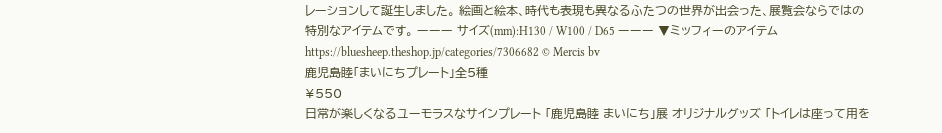レーションして誕生しました。 絵画と絵本、時代も表現も異なるふたつの世界が出会った、展覧会ならではの特別なアイテムです。 ーーー サイズ(mm):H130 / W100 / D65 ーーー ▼ミッフィーのアイテム https://bluesheep.theshop.jp/categories/7306682 © Mercis bv
鹿児島睦「まいにちプレート」全5種
¥550
日常が楽しくなるユーモラスなサインプレート 「鹿児島睦 まいにち」展 オリジナルグッズ 「トイレは座って用を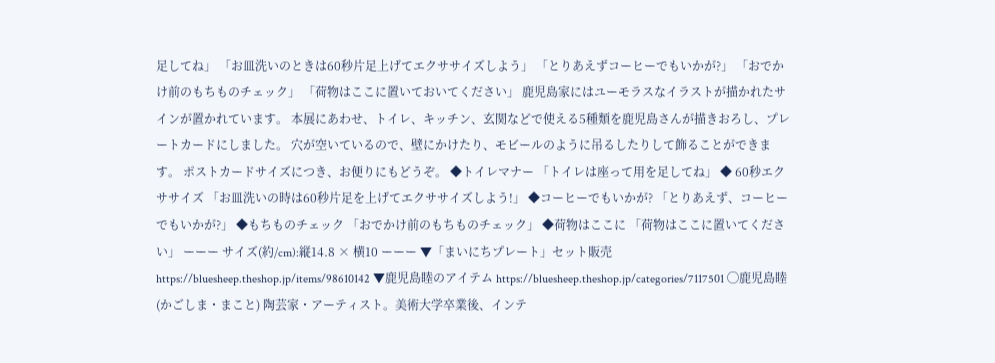足してね」 「お皿洗いのときは60秒片足上げてエクササイズしよう」 「とりあえずコーヒーでもいかが?」 「おでかけ前のもちものチェック」 「荷物はここに置いておいてください」 鹿児島家にはユーモラスなイラストが描かれたサインが置かれています。 本展にあわせ、トイレ、キッチン、玄関などで使える5種類を鹿児島さんが描きおろし、プレートカードにしました。 穴が空いているので、壁にかけたり、モビールのように吊るしたりして飾ることができます。 ポストカードサイズにつき、お便りにもどうぞ。 ◆トイレマナー 「トイレは座って用を足してね」 ◆ 60秒エクササイズ 「お皿洗いの時は60秒片足を上げてエクササイズしよう!」 ◆コーヒーでもいかが? 「とりあえず、コーヒーでもいかが?」 ◆もちものチェック 「おでかけ前のもちものチェック」 ◆荷物はここに 「荷物はここに置いてください」 ーーー サイズ(約/cm):縦14.8 × 横10 ーーー ▼「まいにちプレート」セット販売 https://bluesheep.theshop.jp/items/98610142 ▼鹿児島睦のアイテム https://bluesheep.theshop.jp/categories/7117501 ◯鹿児島睦(かごしま・まこと) 陶芸家・アーティスト。美術大学卒業後、インテ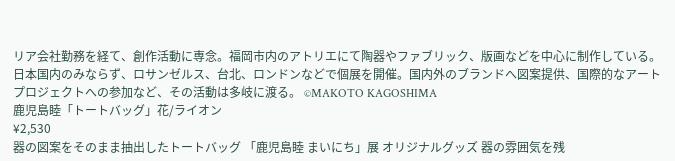リア会社勤務を経て、創作活動に専念。福岡市内のアトリエにて陶器やファブリック、版画などを中心に制作している。日本国内のみならず、ロサンゼルス、台北、ロンドンなどで個展を開催。国内外のブランドへ図案提供、国際的なアートプロジェクトへの参加など、その活動は多岐に渡る。 ©MAKOTO KAGOSHIMA
鹿児島睦「トートバッグ」花/ライオン
¥2,530
器の図案をそのまま抽出したトートバッグ 「鹿児島睦 まいにち」展 オリジナルグッズ 器の雰囲気を残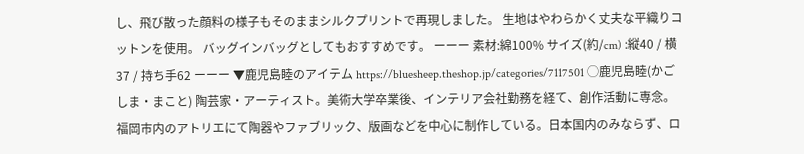し、飛び散った顔料の様子もそのままシルクプリントで再現しました。 生地はやわらかく丈夫な平織りコットンを使用。 バッグインバッグとしてもおすすめです。 ーーー 素材:綿100% サイズ(約/cm) :縦40 / 横37 / 持ち手62 ーーー ▼鹿児島睦のアイテム https://bluesheep.theshop.jp/categories/7117501 ◯鹿児島睦(かごしま・まこと) 陶芸家・アーティスト。美術大学卒業後、インテリア会社勤務を経て、創作活動に専念。福岡市内のアトリエにて陶器やファブリック、版画などを中心に制作している。日本国内のみならず、ロ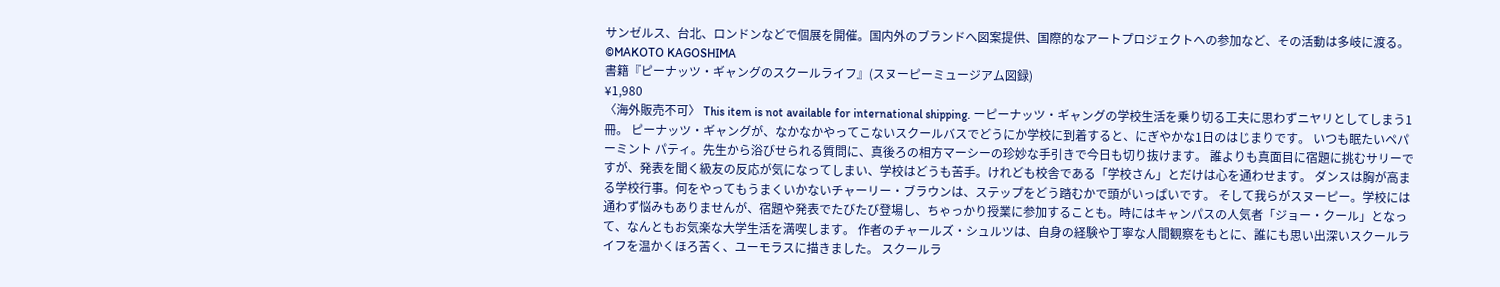サンゼルス、台北、ロンドンなどで個展を開催。国内外のブランドへ図案提供、国際的なアートプロジェクトへの参加など、その活動は多岐に渡る。 ©MAKOTO KAGOSHIMA
書籍『ピーナッツ・ギャングのスクールライフ』(スヌーピーミュージアム図録)
¥1,980
〈海外販売不可〉 This item is not available for international shipping. ーピーナッツ・ギャングの学校生活を乗り切る工夫に思わずニヤリとしてしまう1冊。 ピーナッツ・ギャングが、なかなかやってこないスクールバスでどうにか学校に到着すると、にぎやかな1日のはじまりです。 いつも眠たいペパーミント パティ。先生から浴びせられる質問に、真後ろの相方マーシーの珍妙な手引きで今日も切り抜けます。 誰よりも真面目に宿題に挑むサリーですが、発表を聞く級友の反応が気になってしまい、学校はどうも苦手。けれども校舎である「学校さん」とだけは心を通わせます。 ダンスは胸が高まる学校行事。何をやってもうまくいかないチャーリー・ブラウンは、ステップをどう踏むかで頭がいっぱいです。 そして我らがスヌーピー。学校には通わず悩みもありませんが、宿題や発表でたびたび登場し、ちゃっかり授業に参加することも。時にはキャンパスの人気者「ジョー・クール」となって、なんともお気楽な大学生活を満喫します。 作者のチャールズ・シュルツは、自身の経験や丁寧な人間観察をもとに、誰にも思い出深いスクールライフを温かくほろ苦く、ユーモラスに描きました。 スクールラ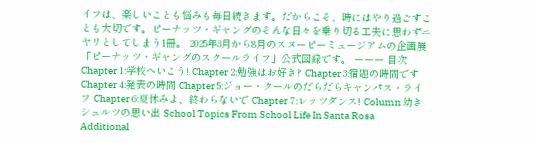イフは、楽しいことも悩みも毎日続きます。だからこそ、時にはやり過ごすことも大切です。ピーナッツ・ギャングのそんな日々を乗り切る工夫に思わずニヤリとしてしまう1冊。 2025年3月から8月のスヌーピーミュージアムの企画展「ピーナッツ・ギャングのスクールライフ」公式図録です。 ーーー 目次 Chapter 1:学校へいこう! Chapter 2:勉強はお好き? Chapter 3:宿題の時間です Chapter 4:発表の時間 Chapter 5:ジョー・クールのだらだらキャンパス・ライフ Chapter 6:夏休みよ、終わらないで Chapter 7:レッツダンス! Column 幼きシュルツの思い出 School Topics From School Life In Santa Rosa Additional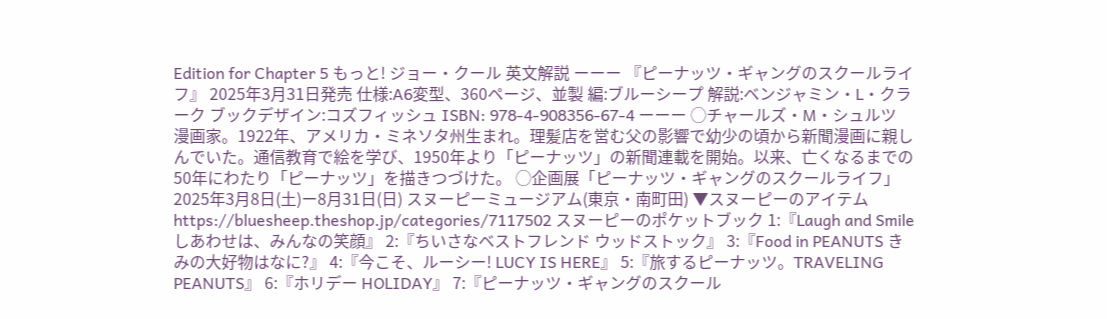Edition for Chapter 5 もっと! ジョー・クール 英文解説 ーーー 『ピーナッツ・ギャングのスクールライフ』 2025年3月31日発売 仕様:A6変型、360ページ、並製 編:ブルーシープ 解説:ベンジャミン・L・クラーク ブックデザイン:コズフィッシュ ISBN: 978-4-908356-67-4 ーーー ◯チャールズ・M・シュルツ 漫画家。1922年、アメリカ・ミネソタ州生まれ。理髪店を営む父の影響で幼少の頃から新聞漫画に親しんでいた。通信教育で絵を学び、1950年より「ピーナッツ」の新聞連載を開始。以来、亡くなるまでの50年にわたり「ピーナッツ」を描きつづけた。 ◯企画展「ピーナッツ・ギャングのスクールライフ」 2025年3月8日(土)ー8月31日(日) スヌーピーミュージアム(東京・南町田) ▼スヌーピーのアイテム https://bluesheep.theshop.jp/categories/7117502 スヌーピーのポケットブック 1:『Laugh and Smile しあわせは、みんなの笑顔』 2:『ちいさなベストフレンド ウッドストック』 3:『Food in PEANUTS きみの大好物はなに?』 4:『今こそ、ルーシー! LUCY IS HERE』 5:『旅するピーナッツ。TRAVELING PEANUTS』 6:『ホリデー HOLIDAY』 7:『ピーナッツ・ギャングのスクール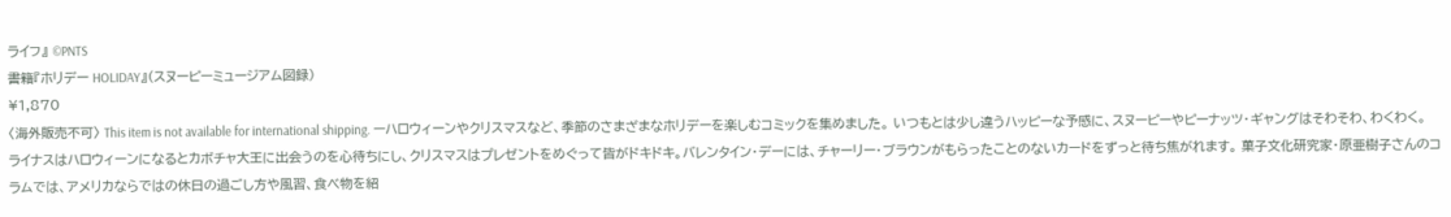ライフ』 ©PNTS
書籍『ホリデー HOLIDAY』(スヌーピーミュージアム図録)
¥1,870
〈海外販売不可〉 This item is not available for international shipping. ーハロウィーンやクリスマスなど、季節のさまざまなホリデーを楽しむコミックを集めました。 いつもとは少し違うハッピーな予感に、スヌーピーやピーナッツ・ギャングはそわそわ、わくわく。 ライナスはハロウィーンになるとカボチャ大王に出会うのを心待ちにし、クリスマスはプレゼントをめぐって皆がドキドキ。バレンタイン・デーには、チャーリー・ブラウンがもらったことのないカードをずっと待ち焦がれます。 菓子文化研究家・原亜樹子さんのコラムでは、アメリカならではの休日の過ごし方や風習、食べ物を紹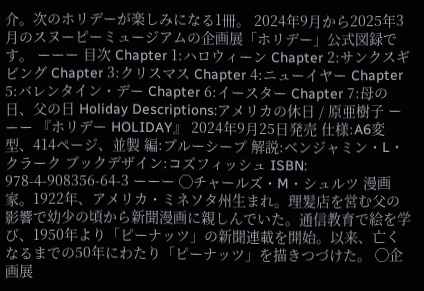介。次のホリデーが楽しみになる1冊。 2024年9月から2025年3月のスヌーピーミュージアムの企画展「ホリデー」公式図録です。 ーーー 目次 Chapter 1:ハロウィーン Chapter 2:サンクスギビング Chapter 3:クリスマス Chapter 4:ニューイヤー Chapter 5:バレンタイン・デー Chapter 6:イースター Chapter 7:母の日、父の日 Holiday Descriptions:アメリカの休日 / 原亜樹子 ーーー 『ホリデー HOLIDAY』 2024年9月25日発売 仕様:A6変型、414ページ、並製 編:ブルーシープ 解説:ベンジャミン・L・クラーク ブックデザイン:コズフィッシュ ISBN: 978-4-908356-64-3 ーーー ◯チャールズ・M・シュルツ 漫画家。1922年、アメリカ・ミネソタ州生まれ。理髪店を営む父の影響で幼少の頃から新聞漫画に親しんでいた。通信教育で絵を学び、1950年より「ピーナッツ」の新聞連載を開始。以来、亡くなるまでの50年にわたり「ピーナッツ」を描きつづけた。 ◯企画展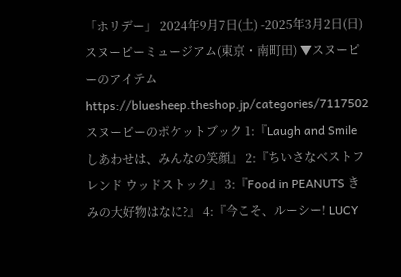「ホリデー」 2024年9月7日(土) -2025年3月2日(日) スヌーピーミュージアム(東京・南町田) ▼スヌーピーのアイテム https://bluesheep.theshop.jp/categories/7117502 スヌーピーのポケットブック 1:『Laugh and Smile しあわせは、みんなの笑顔』 2:『ちいさなベストフレンド ウッドストック』 3:『Food in PEANUTS きみの大好物はなに?』 4:『今こそ、ルーシー! LUCY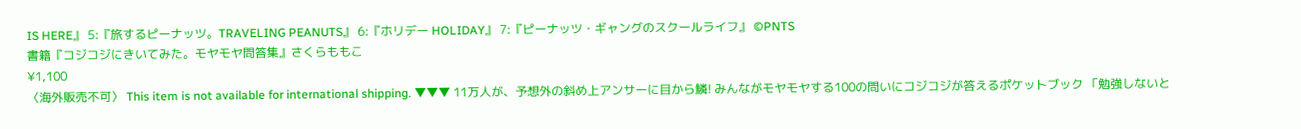IS HERE』 5:『旅するピーナッツ。TRAVELING PEANUTS』 6:『ホリデー HOLIDAY』 7:『ピーナッツ・ギャングのスクールライフ』 ©PNTS
書籍『コジコジにきいてみた。モヤモヤ問答集』さくらももこ
¥1,100
〈海外販売不可〉 This item is not available for international shipping. ▼▼▼ 11万人が、予想外の斜め上アンサーに目から鱗! みんながモヤモヤする100の問いにコジコジが答えるポケットブック 「勉強しないと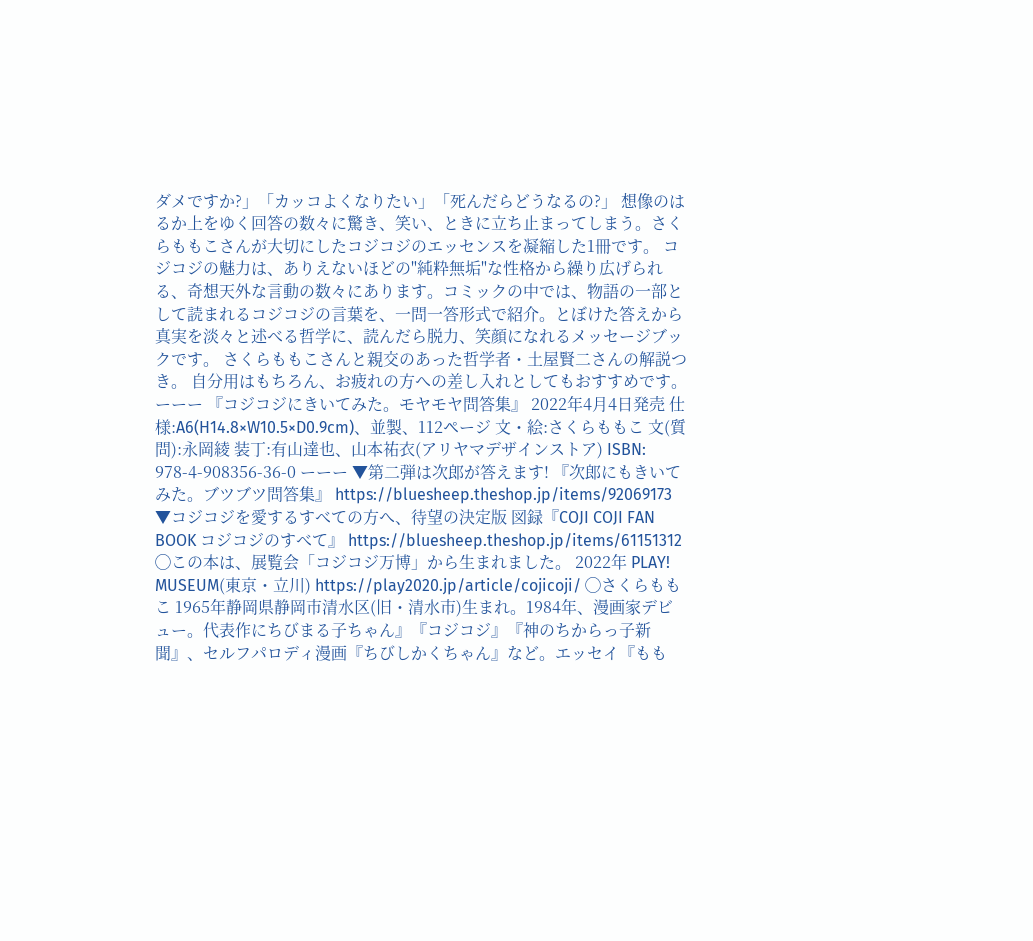ダメですか?」「カッコよくなりたい」「死んだらどうなるの?」 想像のはるか上をゆく回答の数々に驚き、笑い、ときに立ち止まってしまう。さくらももこさんが大切にしたコジコジのエッセンスを凝縮した1冊です。 コジコジの魅力は、ありえないほどの"純粋無垢"な性格から繰り広げられる、奇想天外な言動の数々にあります。コミックの中では、物語の一部として読まれるコジコジの言葉を、一問一答形式で紹介。とぼけた答えから真実を淡々と述べる哲学に、読んだら脱力、笑顔になれるメッセージブックです。 さくらももこさんと親交のあった哲学者・土屋賢二さんの解説つき。 自分用はもちろん、お疲れの方への差し入れとしてもおすすめです。 ーーー 『コジコジにきいてみた。モヤモヤ問答集』 2022年4月4日発売 仕様:A6(H14.8×W10.5×D0.9cm)、並製、112ページ 文・絵:さくらももこ 文(質問):永岡綾 装丁:有山達也、山本祐衣(アリヤマデザインストア) ISBN: 978-4-908356-36-0 ーーー ▼第二弾は次郎が答えます! 『次郎にもきいてみた。ブツブツ問答集』 https://bluesheep.theshop.jp/items/92069173 ▼コジコジを愛するすべての方へ、待望の決定版 図録『COJI COJI FAN BOOK コジコジのすべて』 https://bluesheep.theshop.jp/items/61151312 ◯この本は、展覧会「コジコジ万博」から生まれました。 2022年 PLAY! MUSEUM(東京・立川) https://play2020.jp/article/cojicoji/ ◯さくらももこ 1965年静岡県静岡市清水区(旧・清水市)生まれ。1984年、漫画家デビュー。代表作にちびまる子ちゃん』『コジコジ』『神のちからっ子新聞』、セルフパロディ漫画『ちびしかくちゃん』など。エッセイ『もも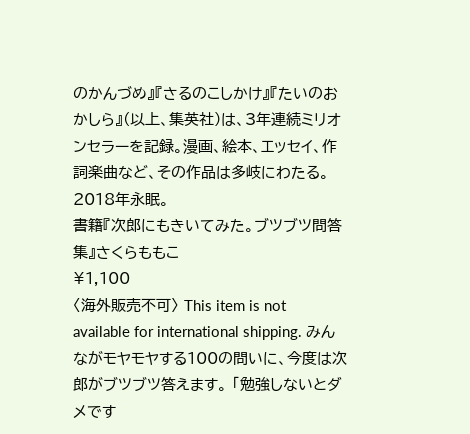のかんづめ』『さるのこしかけ』『たいのおかしら』(以上、集英社)は、3年連続ミリオンセラーを記録。漫画、絵本、エッセイ、作詞楽曲など、その作品は多岐にわたる。2018年永眠。
書籍『次郎にもきいてみた。ブツブツ問答集』さくらももこ
¥1,100
〈海外販売不可〉 This item is not available for international shipping. みんながモヤモヤする100の問いに、今度は次郎がブツブツ答えます。 「勉強しないとダメです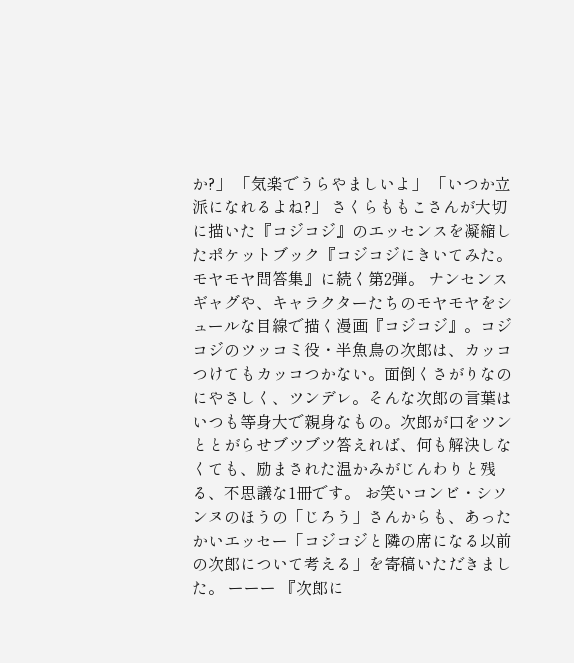か?」 「気楽でうらやましいよ」 「いつか立派になれるよね?」 さくらももこさんが大切に描いた『コジコジ』のエッセンスを凝縮したポケットブック『コジコジにきいてみた。モヤモヤ問答集』に続く第2弾。 ナンセンスギャグや、キャラクターたちのモヤモヤをシュールな目線で描く漫画『コジコジ』。コジコジのツッコミ役・半魚鳥の次郎は、カッコつけてもカッコつかない。面倒くさがりなのにやさしく、ツンデレ。そんな次郎の言葉はいつも等身大で親身なもの。次郎が口をツンととがらせブツブツ答えれば、何も解決しなくても、励まされた温かみがじんわりと残る、不思議な1冊です。 お笑いコンビ・シソンヌのほうの「じろう」さんからも、あったかいエッセー「コジコジと隣の席になる以前の次郎について考える」を寄稿いただきました。 ーーー 『次郎に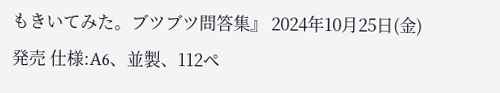もきいてみた。ブツブツ問答集』 2024年10月25日(金)発売 仕様:A6、並製、112ペ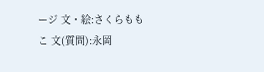ージ 文・絵:さくらももこ 文(質問):永岡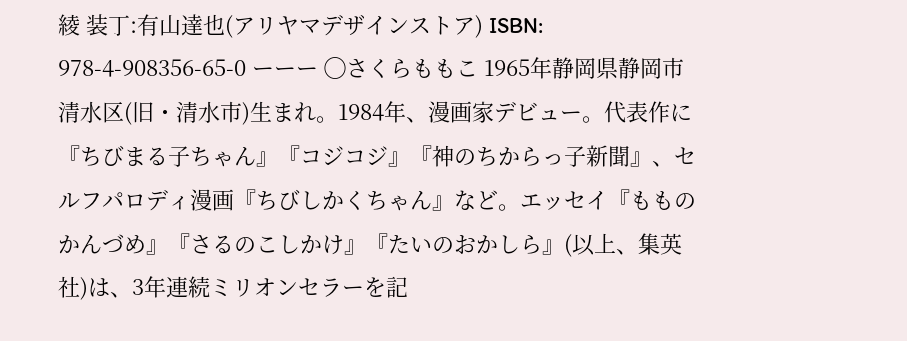綾 装丁:有山達也(アリヤマデザインストア) ISBN: 978-4-908356-65-0 ーーー ◯さくらももこ 1965年静岡県静岡市清水区(旧・清水市)生まれ。1984年、漫画家デビュー。代表作に『ちびまる子ちゃん』『コジコジ』『神のちからっ子新聞』、セルフパロディ漫画『ちびしかくちゃん』など。エッセイ『もものかんづめ』『さるのこしかけ』『たいのおかしら』(以上、集英社)は、3年連続ミリオンセラーを記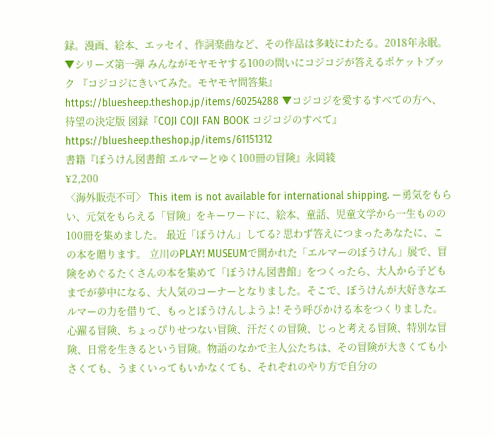録。漫画、絵本、エッセイ、作詞楽曲など、その作品は多岐にわたる。2018年永眠。 ▼シリーズ第一弾 みんながモヤモヤする100の問いにコジコジが答えるポケットブック 『コジコジにきいてみた。モヤモヤ問答集』 https://bluesheep.theshop.jp/items/60254288 ▼コジコジを愛するすべての方へ、待望の決定版 図録『COJI COJI FAN BOOK コジコジのすべて』 https://bluesheep.theshop.jp/items/61151312
書籍『ぼうけん図書館 エルマーとゆく100冊の冒険』永岡綾
¥2,200
〈海外販売不可〉 This item is not available for international shipping. ー勇気をもらい、元気をもらえる「冒険」をキーワードに、絵本、童話、児童文学から一生ものの100冊を集めました。 最近「ぼうけん」してる? 思わず答えにつまったあなたに、この本を贈ります。 立川のPLAY! MUSEUMで開かれた「エルマーのぼうけん」展で、冒険をめぐるたくさんの本を集めて「ぼうけん図書館」をつくったら、大人から子どもまでが夢中になる、大人気のコーナーとなりました。そこで、ぼうけんが大好きなエルマーの力を借りて、もっとぼうけんしようよ! そう呼びかける本をつくりました。 心躍る冒険、ちょっぴりせつない冒険、汗だくの冒険、じっと考える冒険、特別な冒険、日常を生きるという冒険。物語のなかで主人公たちは、その冒険が大きくても小さくても、うまくいってもいかなくても、それぞれのやり方で自分の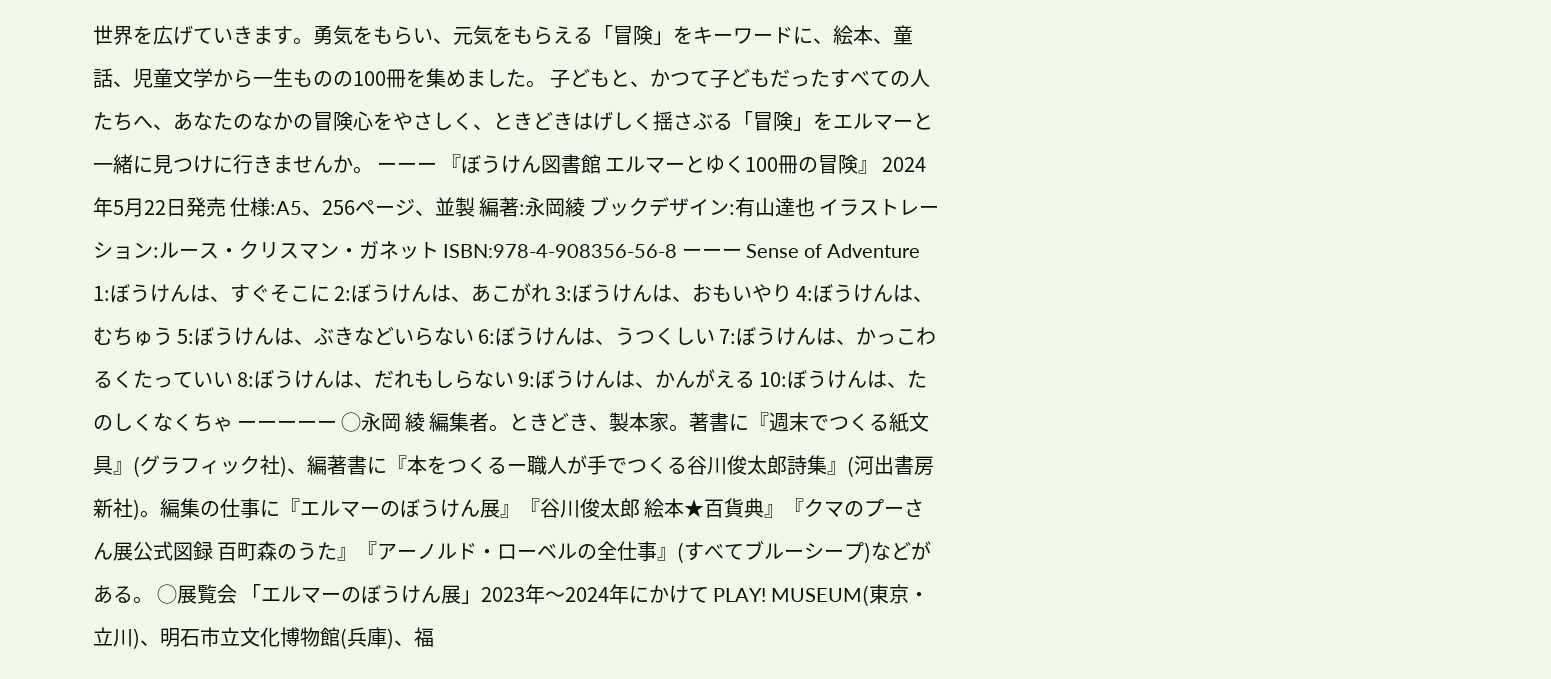世界を広げていきます。勇気をもらい、元気をもらえる「冒険」をキーワードに、絵本、童話、児童文学から一生ものの100冊を集めました。 子どもと、かつて子どもだったすべての人たちへ、あなたのなかの冒険心をやさしく、ときどきはげしく揺さぶる「冒険」をエルマーと一緒に見つけに行きませんか。 ーーー 『ぼうけん図書館 エルマーとゆく100冊の冒険』 2024年5月22日発売 仕様:A5、256ページ、並製 編著:永岡綾 ブックデザイン:有山達也 イラストレーション:ルース・クリスマン・ガネット ISBN:978-4-908356-56-8 ーーー Sense of Adventure 1:ぼうけんは、すぐそこに 2:ぼうけんは、あこがれ 3:ぼうけんは、おもいやり 4:ぼうけんは、むちゅう 5:ぼうけんは、ぶきなどいらない 6:ぼうけんは、うつくしい 7:ぼうけんは、かっこわるくたっていい 8:ぼうけんは、だれもしらない 9:ぼうけんは、かんがえる 10:ぼうけんは、たのしくなくちゃ ーーーーー ◯永岡 綾 編集者。ときどき、製本家。著書に『週末でつくる紙文具』(グラフィック社)、編著書に『本をつくるー職人が手でつくる谷川俊太郎詩集』(河出書房新社)。編集の仕事に『エルマーのぼうけん展』『谷川俊太郎 絵本★百貨典』『クマのプーさん展公式図録 百町森のうた』『アーノルド・ローベルの全仕事』(すべてブルーシープ)などがある。 ◯展覧会 「エルマーのぼうけん展」2023年〜2024年にかけて PLAY! MUSEUM(東京・立川)、明石市立文化博物館(兵庫)、福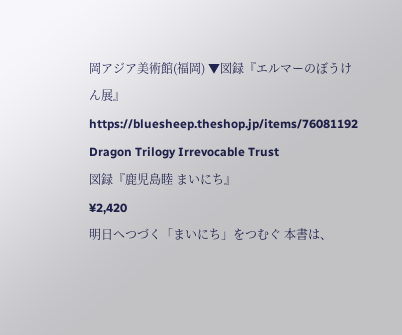岡アジア美術館(福岡) ▼図録『エルマーのぼうけん展』 https://bluesheep.theshop.jp/items/76081192 Dragon Trilogy Irrevocable Trust
図録『鹿児島睦 まいにち』
¥2,420
明日へつづく「まいにち」をつむぐ 本書は、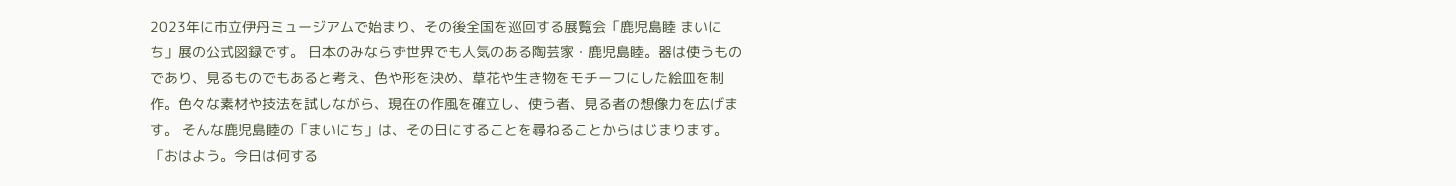2023年に市立伊丹ミュージアムで始まり、その後全国を巡回する展覧会「鹿児島睦 まいにち」展の公式図録です。 日本のみならず世界でも人気のある陶芸家・鹿児島睦。器は使うものであり、見るものでもあると考え、色や形を決め、草花や生き物をモチーフにした絵皿を制作。色々な素材や技法を試しながら、現在の作風を確立し、使う者、見る者の想像力を広げます。 そんな鹿児島睦の「まいにち」は、その日にすることを尋ねることからはじまります。 「おはよう。今日は何する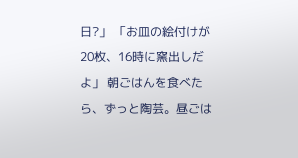日?」 「お皿の絵付けが20枚、16時に窯出しだよ」 朝ごはんを食べたら、ずっと陶芸。昼ごは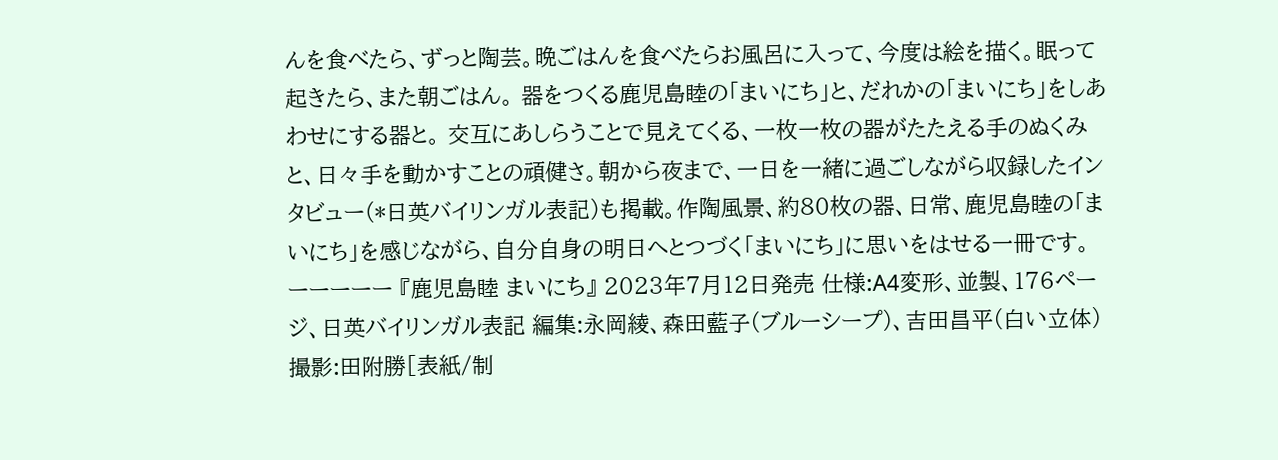んを食べたら、ずっと陶芸。晩ごはんを食べたらお風呂に入って、今度は絵を描く。眠って起きたら、また朝ごはん。 器をつくる鹿児島睦の「まいにち」と、だれかの「まいにち」をしあわせにする器と。 交互にあしらうことで見えてくる、一枚一枚の器がたたえる手のぬくみと、日々手を動かすことの頑健さ。朝から夜まで、一日を一緒に過ごしながら収録したインタビュー(*日英バイリンガル表記)も掲載。作陶風景、約80枚の器、日常、鹿児島睦の「まいにち」を感じながら、自分自身の明日へとつづく「まいにち」に思いをはせる一冊です。 ーーーーー 『鹿児島睦 まいにち』 2023年7月12日発売 仕様:A4変形、並製、176ページ、日英バイリンガル表記 編集:永岡綾、森田藍子(ブルーシープ)、吉田昌平(白い立体) 撮影:田附勝[表紙/制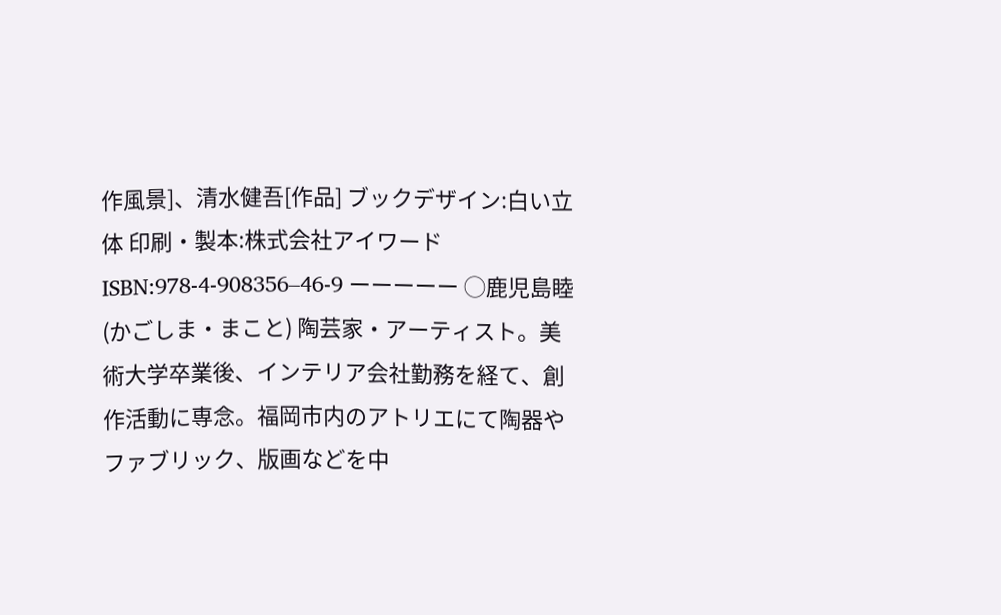作風景]、清水健吾[作品] ブックデザイン:白い立体 印刷・製本:株式会社アイワード ISBN:978-4-908356–46-9 ーーーーー ◯鹿児島睦(かごしま・まこと) 陶芸家・アーティスト。美術大学卒業後、インテリア会社勤務を経て、創作活動に専念。福岡市内のアトリエにて陶器やファブリック、版画などを中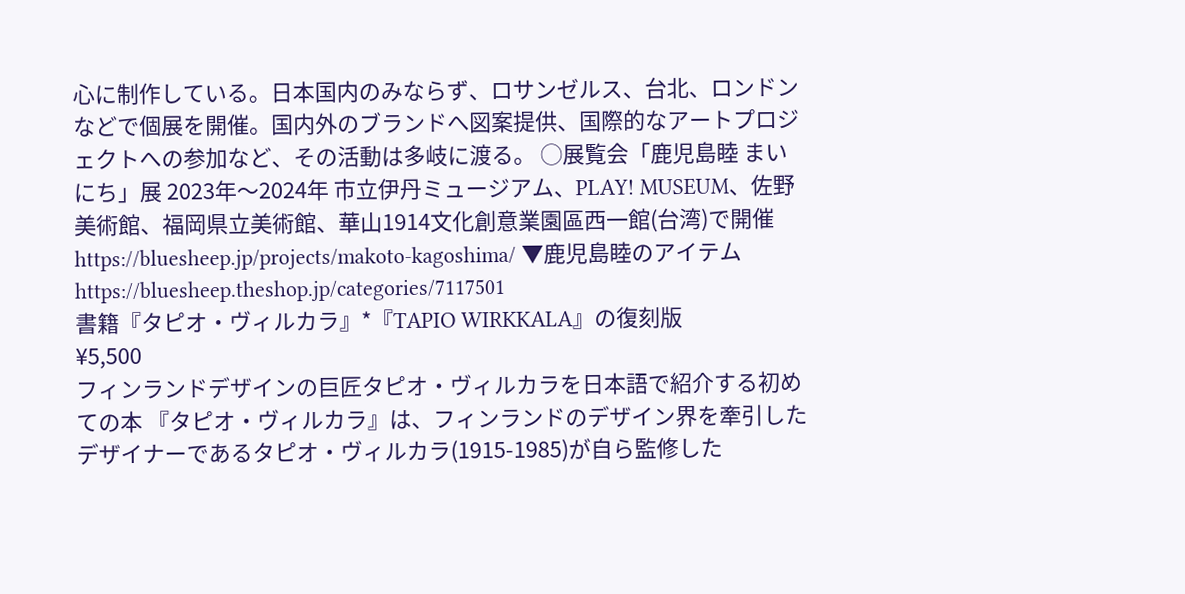心に制作している。日本国内のみならず、ロサンゼルス、台北、ロンドンなどで個展を開催。国内外のブランドへ図案提供、国際的なアートプロジェクトへの参加など、その活動は多岐に渡る。 ◯展覧会「鹿児島睦 まいにち」展 2023年〜2024年 市立伊丹ミュージアム、PLAY! MUSEUM、佐野美術館、福岡県立美術館、華山1914文化創意業園區西一館(台湾)で開催 https://bluesheep.jp/projects/makoto-kagoshima/ ▼鹿児島睦のアイテム https://bluesheep.theshop.jp/categories/7117501
書籍『タピオ・ヴィルカラ』*『TAPIO WIRKKALA』の復刻版
¥5,500
フィンランドデザインの巨匠タピオ・ヴィルカラを日本語で紹介する初めての本 『タピオ・ヴィルカラ』は、フィンランドのデザイン界を牽引したデザイナーであるタピオ・ヴィルカラ(1915-1985)が自ら監修した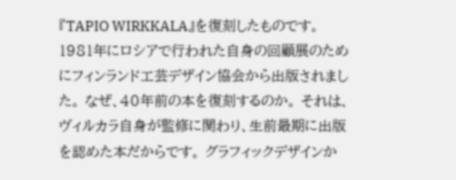『TAPIO WIRKKALA』を復刻したものです。1981年にロシアで行われた自身の回顧展のためにフィンランド工芸デザイン協会から出版されました。 なぜ、40年前の本を復刻するのか。 それは、ヴィルカラ自身が監修に関わり、生前最期に出版を認めた本だからです。 グラフィックデザインか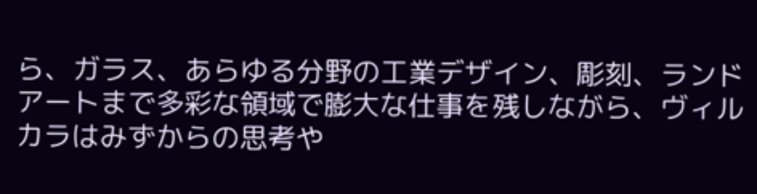ら、ガラス、あらゆる分野の工業デザイン、彫刻、ランドアートまで多彩な領域で膨大な仕事を残しながら、ヴィルカラはみずからの思考や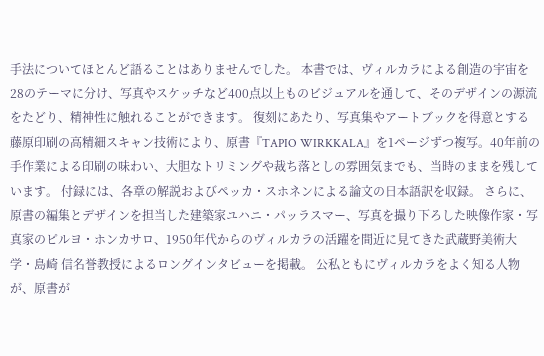手法についてほとんど語ることはありませんでした。 本書では、ヴィルカラによる創造の宇宙を28のテーマに分け、写真やスケッチなど400点以上ものビジュアルを通して、そのデザインの源流をたどり、精神性に触れることができます。 復刻にあたり、写真集やアートブックを得意とする藤原印刷の高精細スキャン技術により、原書『TAPIO WIRKKALA』を1ページずつ複写。40年前の手作業による印刷の味わい、大胆なトリミングや裁ち落としの雰囲気までも、当時のままを残しています。 付録には、各章の解説およびペッカ・スホネンによる論文の日本語訳を収録。 さらに、原書の編集とデザインを担当した建築家ユハニ・パッラスマー、写真を撮り下ろした映像作家・写真家のピルヨ・ホンカサロ、1950年代からのヴィルカラの活躍を間近に見てきた武蔵野美術大学・島崎 信名誉教授によるロングインタビューを掲載。 公私ともにヴィルカラをよく知る人物が、原書が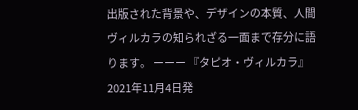出版された背景や、デザインの本質、人間ヴィルカラの知られざる一面まで存分に語ります。 ーーー 『タピオ・ヴィルカラ』 2021年11月4日発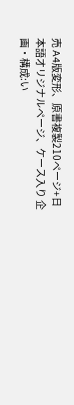売 A4版変形、原書複製210ページ+日本語オリジナルページ、ケース入り 企画・構成:い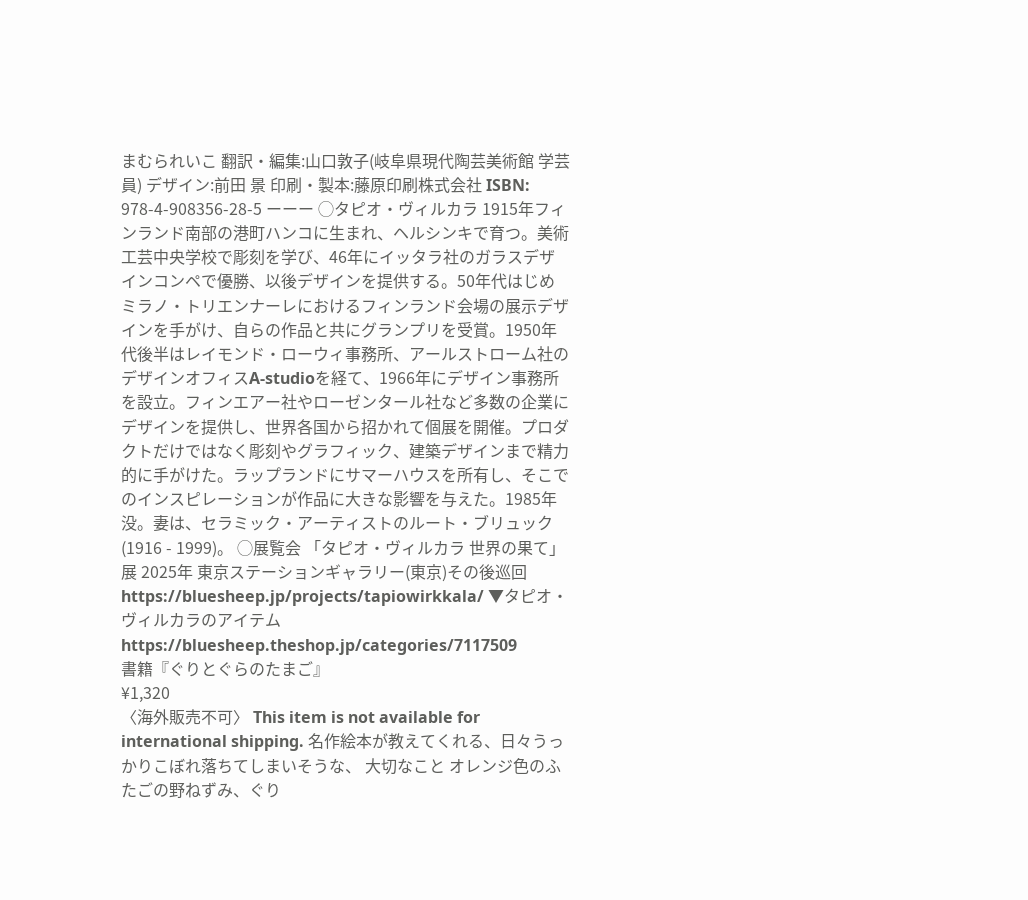まむられいこ 翻訳・編集:山口敦子(岐阜県現代陶芸美術館 学芸員) デザイン:前田 景 印刷・製本:藤原印刷株式会社 ISBN: 978-4-908356-28-5 ーーー ◯タピオ・ヴィルカラ 1915年フィンランド南部の港町ハンコに生まれ、ヘルシンキで育つ。美術工芸中央学校で彫刻を学び、46年にイッタラ社のガラスデザインコンペで優勝、以後デザインを提供する。50年代はじめミラノ・トリエンナーレにおけるフィンランド会場の展示デザインを手がけ、自らの作品と共にグランプリを受賞。1950年代後半はレイモンド・ローウィ事務所、アールストローム社のデザインオフィスA-studioを経て、1966年にデザイン事務所を設立。フィンエアー社やローゼンタール社など多数の企業にデザインを提供し、世界各国から招かれて個展を開催。プロダクトだけではなく彫刻やグラフィック、建築デザインまで精力的に手がけた。ラップランドにサマーハウスを所有し、そこでのインスピレーションが作品に大きな影響を与えた。1985年没。妻は、セラミック・アーティストのルート・ブリュック(1916 - 1999)。 ◯展覧会 「タピオ・ヴィルカラ 世界の果て」展 2025年 東京ステーションギャラリー(東京)その後巡回 https://bluesheep.jp/projects/tapiowirkkala/ ▼タピオ・ヴィルカラのアイテム https://bluesheep.theshop.jp/categories/7117509
書籍『ぐりとぐらのたまご』
¥1,320
〈海外販売不可〉 This item is not available for international shipping. 名作絵本が教えてくれる、日々うっかりこぼれ落ちてしまいそうな、 大切なこと オレンジ色のふたごの野ねずみ、ぐり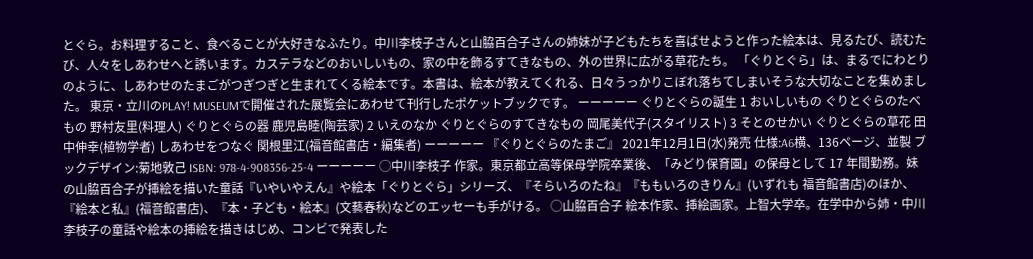とぐら。お料理すること、食べることが大好きなふたり。中川李枝子さんと山脇百合子さんの姉妹が子どもたちを喜ばせようと作った絵本は、見るたび、読むたび、人々をしあわせへと誘います。カステラなどのおいしいもの、家の中を飾るすてきなもの、外の世界に広がる草花たち。 「ぐりとぐら」は、まるでにわとりのように、しあわせのたまごがつぎつぎと生まれてくる絵本です。本書は、絵本が教えてくれる、日々うっかりこぼれ落ちてしまいそうな大切なことを集めました。 東京・立川のPLAY! MUSEUMで開催された展覧会にあわせて刊行したポケットブックです。 ーーーーー ぐりとぐらの誕生 1 おいしいもの ぐりとぐらのたべもの 野村友里(料理人) ぐりとぐらの器 鹿児島睦(陶芸家) 2 いえのなか ぐりとぐらのすてきなもの 岡尾美代子(スタイリスト) 3 そとのせかい ぐりとぐらの草花 田中伸幸(植物学者) しあわせをつなぐ 関根里江(福音館書店・編集者) ーーーーー 『ぐりとぐらのたまご』 2021年12月1日(水)発売 仕様:A6横、136ページ、並製 ブックデザイン:菊地敦己 ISBN: 978-4-908356-25-4 ーーーーー ◯中川李枝子 作家。東京都立高等保母学院卒業後、「みどり保育園」の保母として 17 年間勤務。妹の山脇百合子が挿絵を描いた童話『いやいやえん』や絵本「ぐりとぐら」シリーズ、『そらいろのたね』『ももいろのきりん』(いずれも 福音館書店)のほか、『絵本と私』(福音館書店)、『本・子ども・絵本』(文藝春秋)などのエッセーも手がける。 ◯山脇百合子 絵本作家、挿絵画家。上智大学卒。在学中から姉・中川李枝子の童話や絵本の挿絵を描きはじめ、コンビで発表した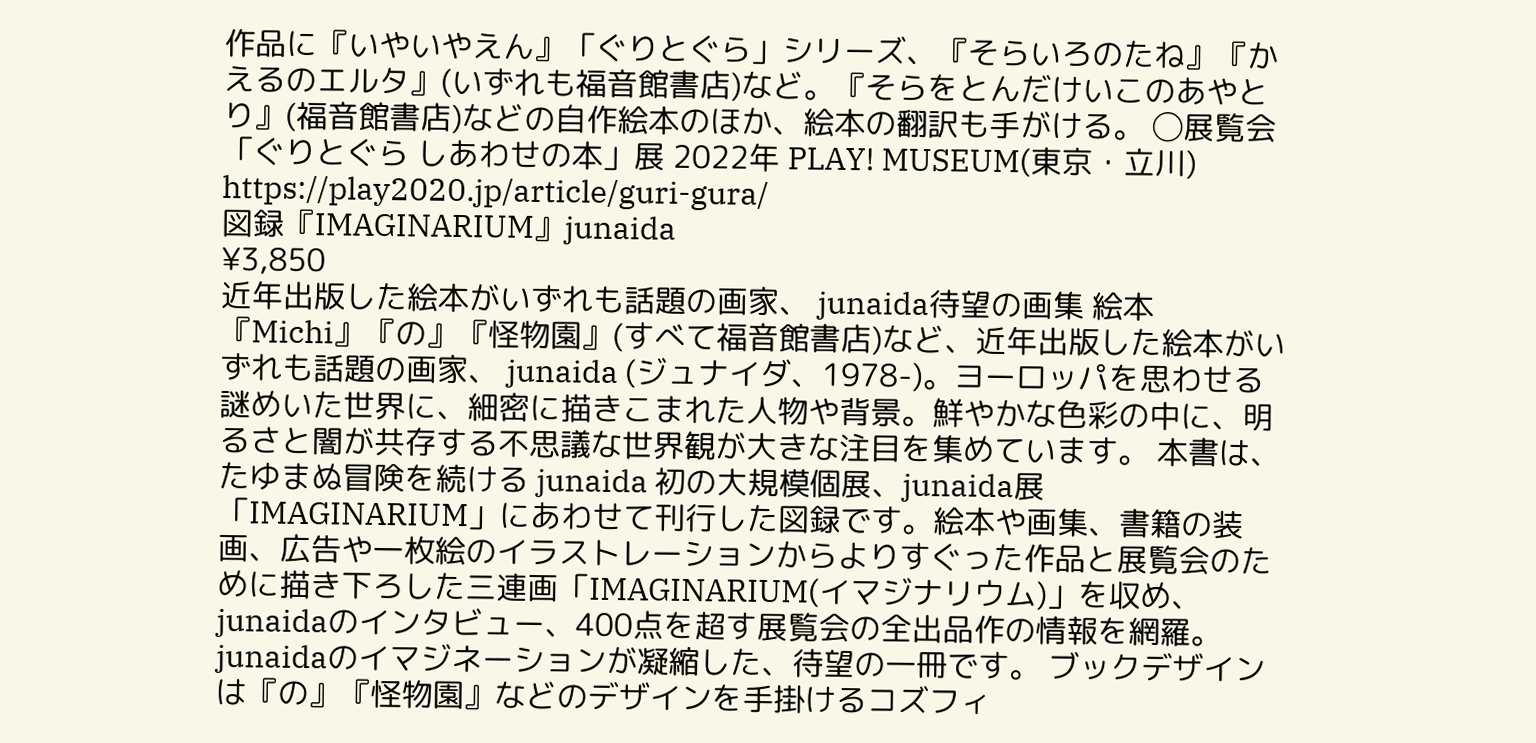作品に『いやいやえん』「ぐりとぐら」シリーズ、『そらいろのたね』『かえるのエルタ』(いずれも福音館書店)など。『そらをとんだけいこのあやとり』(福音館書店)などの自作絵本のほか、絵本の翻訳も手がける。 ◯展覧会「ぐりとぐら しあわせの本」展 2022年 PLAY! MUSEUM(東京・立川) https://play2020.jp/article/guri-gura/
図録『IMAGINARIUM』junaida
¥3,850
近年出版した絵本がいずれも話題の画家、 junaida待望の画集 絵本『Michi』『の』『怪物園』(すべて福音館書店)など、近年出版した絵本がいずれも話題の画家、 junaida (ジュナイダ、1978-)。ヨーロッパを思わせる謎めいた世界に、細密に描きこまれた人物や背景。鮮やかな色彩の中に、明るさと闇が共存する不思議な世界観が大きな注目を集めています。 本書は、たゆまぬ冒険を続ける junaida 初の大規模個展、junaida展「IMAGINARIUM」にあわせて刊行した図録です。絵本や画集、書籍の装画、広告や一枚絵のイラストレーションからよりすぐった作品と展覧会のために描き下ろした三連画「IMAGINARIUM(イマジナリウム)」を収め、junaidaのインタビュー、400点を超す展覧会の全出品作の情報を網羅。junaidaのイマジネーションが凝縮した、待望の一冊です。 ブックデザインは『の』『怪物園』などのデザインを手掛けるコズフィ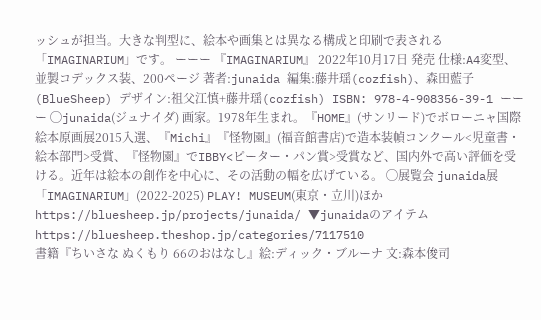ッシュが担当。大きな判型に、絵本や画集とは異なる構成と印刷で表される「IMAGINARIUM」です。 ーーー 『IMAGINARIUM』 2022年10月17日 発売 仕様:A4変型、並製コデックス装、200ページ 著者:junaida 編集:藤井瑶(cozfish)、森田藍子(BlueSheep) デザイン:祖父江慎+藤井瑶(cozfish) ISBN: 978-4-908356-39-1 ーーー ◯junaida(ジュナイダ) 画家。1978年生まれ。『HOME』(サンリード)でボローニャ国際絵本原画展2015入選、『Michi』『怪物園』(福音館書店)で造本装幀コンクール<児童書・絵本部門>受賞、『怪物園』でIBBY<ピーター・パン賞>受賞など、国内外で高い評価を受ける。近年は絵本の創作を中心に、その活動の幅を広げている。 ◯展覧会 junaida展「IMAGINARIUM」(2022-2025) PLAY! MUSEUM(東京・立川)ほか https://bluesheep.jp/projects/junaida/ ▼junaidaのアイテム https://bluesheep.theshop.jp/categories/7117510
書籍『ちいさな ぬくもり 66のおはなし』絵:ディック・ブルーナ 文:森本俊司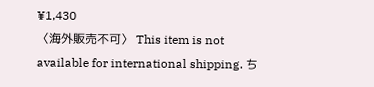¥1,430
〈海外販売不可〉 This item is not available for international shipping. ち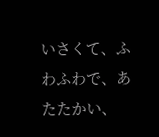いさくて、ふわふわで、あたたかい、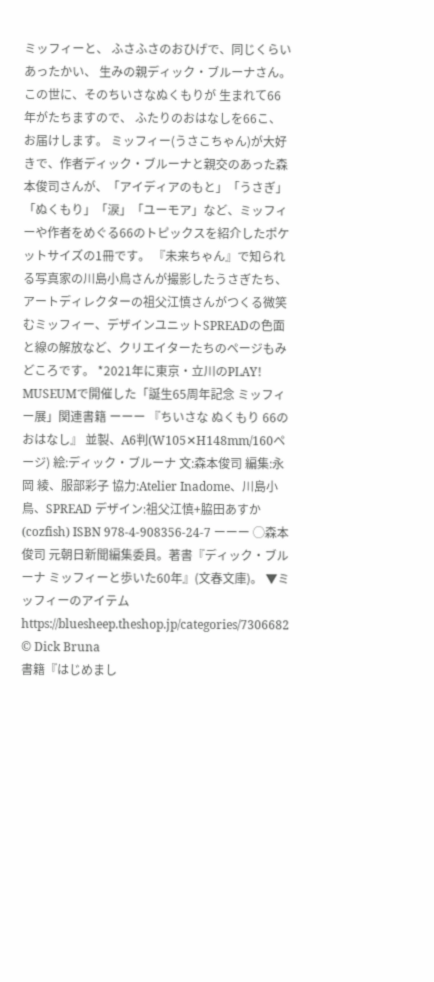ミッフィーと、 ふさふさのおひげで、同じくらいあったかい、 生みの親ディック・ブルーナさん。 この世に、そのちいさなぬくもりが 生まれて66年がたちますので、 ふたりのおはなしを66こ、お届けします。 ミッフィー(うさこちゃん)が大好きで、作者ディック・ブルーナと親交のあった森本俊司さんが、「アイディアのもと」「うさぎ」「ぬくもり」「涙」「ユーモア」など、ミッフィーや作者をめぐる66のトピックスを紹介したポケットサイズの1冊です。 『未来ちゃん』で知られる写真家の川島小鳥さんが撮影したうさぎたち、アートディレクターの祖父江慎さんがつくる微笑むミッフィー、デザインユニットSPREADの色面と線の解放など、クリエイターたちのページもみどころです。 *2021年に東京・立川のPLAY! MUSEUMで開催した「誕生65周年記念 ミッフィー展」関連書籍 ーーー 『ちいさな ぬくもり 66のおはなし』 並製、A6判(W105✕H148mm/160ページ) 絵:ディック・ブルーナ 文:森本俊司 編集:永岡 綾、服部彩子 協力:Atelier Inadome、川島小鳥、SPREAD デザイン:祖父江慎+脇田あすか(cozfish) ISBN 978-4-908356-24-7 ーーー ◯森本俊司 元朝日新聞編集委員。著書『ディック・ブルーナ ミッフィーと歩いた60年』(文春文庫)。 ▼ミッフィーのアイテム https://bluesheep.theshop.jp/categories/7306682 © Dick Bruna
書籍『はじめまし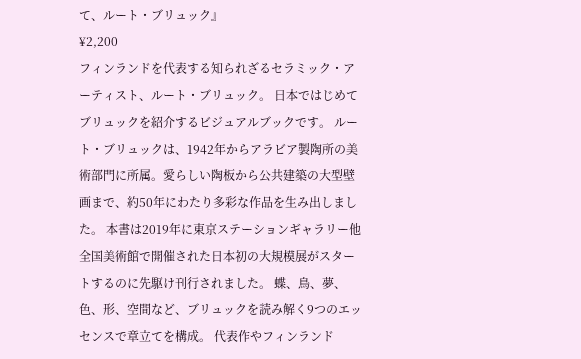て、ルート・ブリュック』
¥2,200
フィンランドを代表する知られざるセラミック・アーティスト、ルート・ブリュック。 日本ではじめてブリュックを紹介するビジュアルブックです。 ルート・ブリュックは、1942年からアラビア製陶所の美術部門に所属。愛らしい陶板から公共建築の大型壁画まで、約50年にわたり多彩な作品を生み出しました。 本書は2019年に東京ステーションギャラリー他全国美術館で開催された日本初の大規模展がスタートするのに先駆け刊行されました。 蝶、鳥、夢、色、形、空間など、ブリュックを読み解く9つのエッセンスで章立てを構成。 代表作やフィンランド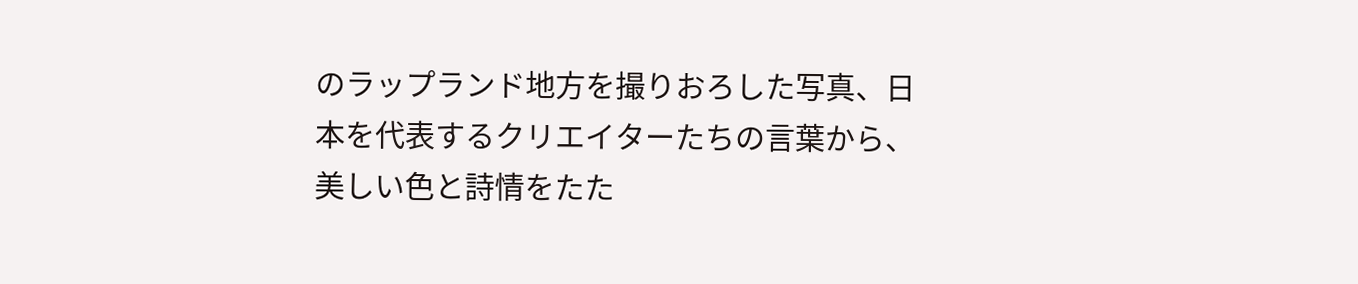のラップランド地方を撮りおろした写真、日本を代表するクリエイターたちの言葉から、美しい色と詩情をたた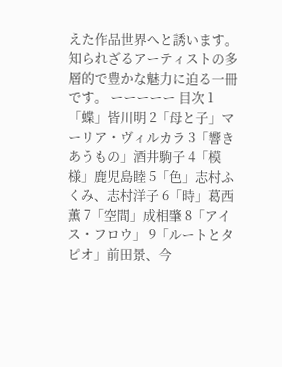えた作品世界へと誘います。 知られざるアーティストの多層的で豊かな魅力に迫る一冊です。 ーーーーー 目次 1「蝶」皆川明 2「母と子」マーリア・ヴィルカラ 3「響きあうもの」酒井駒子 4「模様」鹿児島睦 5「色」志村ふくみ、志村洋子 6「時」葛西薫 7「空間」成相肇 8「アイス・フロウ」 9「ルートとタピオ」前田景、今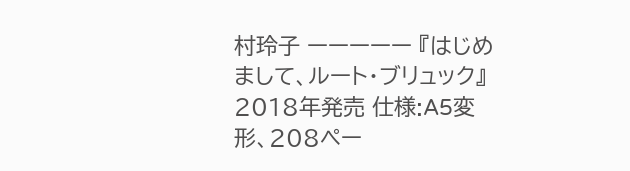村玲子 ーーーーー 『はじめまして、ルート・ブリュック』 2018年発売 仕様:A5変形、208ペー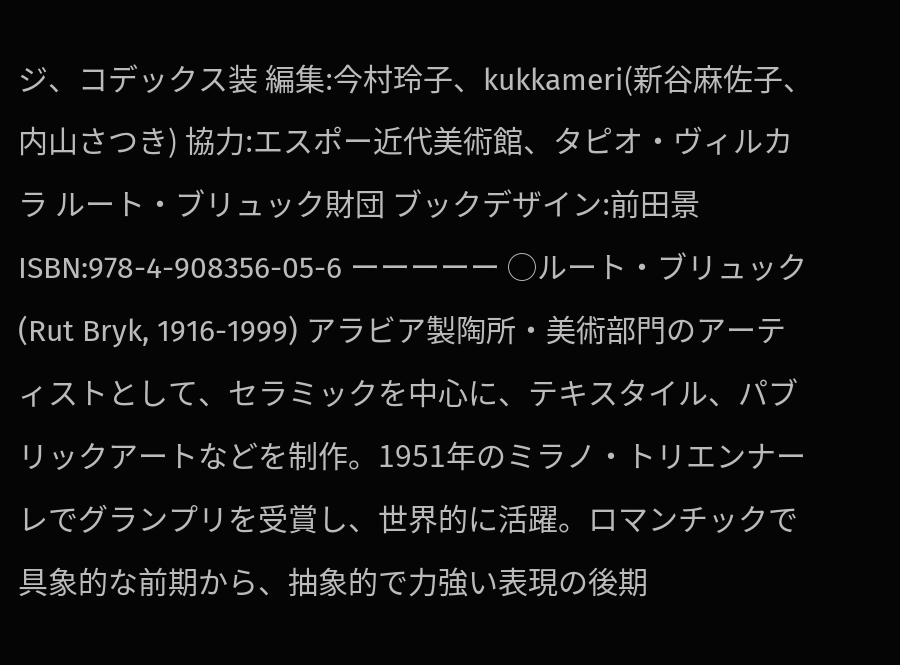ジ、コデックス装 編集:今村玲子、kukkameri(新谷麻佐子、内山さつき) 協力:エスポー近代美術館、タピオ・ヴィルカラ ルート・ブリュック財団 ブックデザイン:前田景 ISBN:978-4-908356-05-6 ーーーーー ◯ルート・ブリュック(Rut Bryk, 1916-1999) アラビア製陶所・美術部門のアーティストとして、セラミックを中心に、テキスタイル、パブリックアートなどを制作。1951年のミラノ・トリエンナーレでグランプリを受賞し、世界的に活躍。ロマンチックで具象的な前期から、抽象的で力強い表現の後期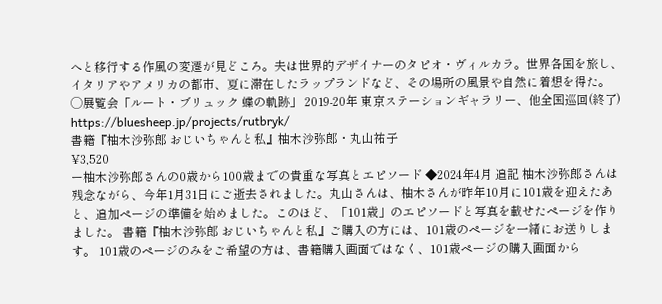へと移行する作風の変遷が見どころ。夫は世界的デザイナーのタピオ・ヴィルカラ。世界各国を旅し、イタリアやアメリカの都市、夏に滞在したラップランドなど、その場所の風景や自然に着想を得た。 ◯展覧会「ルート・ブリュック 蝶の軌跡」 2019-20年 東京ステーションギャラリー、他全国巡回(終了) https://bluesheep.jp/projects/rutbryk/
書籍『柚木沙弥郎 おじいちゃんと私』柚木沙弥郎・丸山祐子
¥3,520
ー柚木沙弥郎さんの0歳から100歳までの貴重な写真とエピソード ◆2024年4月 追記 柚木沙弥郎さんは残念ながら、今年1月31日にご逝去されました。丸山さんは、柚木さんが昨年10月に101歳を迎えたあと、追加ページの準備を始めました。このほど、「101歳」のエピソードと写真を載せたページを作りました。 書籍『柚木沙弥郎 おじいちゃんと私』ご購入の方には、101歳のページを一緒にお送りします。 101歳のページのみをご希望の方は、書籍購入画面ではなく、101歳ページの購入画面から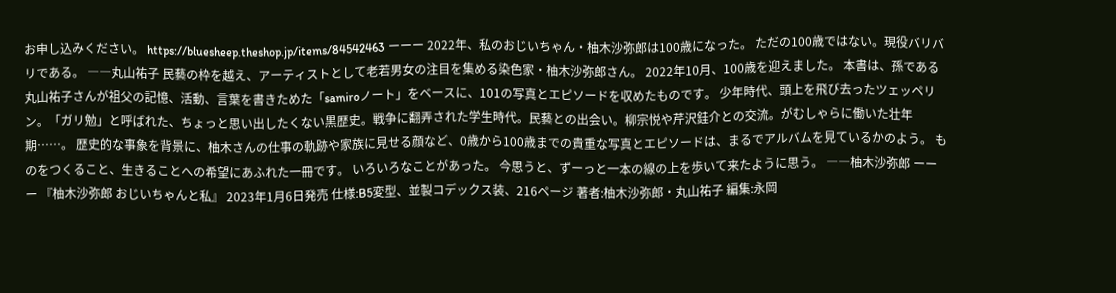お申し込みください。 https://bluesheep.theshop.jp/items/84542463 ーーー 2022年、私のおじいちゃん・柚木沙弥郎は100歳になった。 ただの100歳ではない。現役バリバリである。 ――丸山祐子 民藝の枠を越え、アーティストとして老若男女の注目を集める染色家・柚木沙弥郎さん。 2022年10月、100歳を迎えました。 本書は、孫である丸山祐子さんが祖父の記憶、活動、言葉を書きためた「samiroノート」をベースに、101の写真とエピソードを収めたものです。 少年時代、頭上を飛び去ったツェッペリン。「ガリ勉」と呼ばれた、ちょっと思い出したくない黒歴史。戦争に翻弄された学生時代。民藝との出会い。柳宗悦や芹沢銈介との交流。がむしゃらに働いた壮年期……。 歴史的な事象を背景に、柚木さんの仕事の軌跡や家族に見せる顔など、0歳から100歳までの貴重な写真とエピソードは、まるでアルバムを見ているかのよう。 ものをつくること、生きることへの希望にあふれた一冊です。 いろいろなことがあった。 今思うと、ずーっと一本の線の上を歩いて来たように思う。 ――柚木沙弥郎 ーーー 『柚木沙弥郎 おじいちゃんと私』 2023年1月6日発売 仕様:B5変型、並製コデックス装、216ページ 著者:柚木沙弥郎・丸山祐子 編集:永岡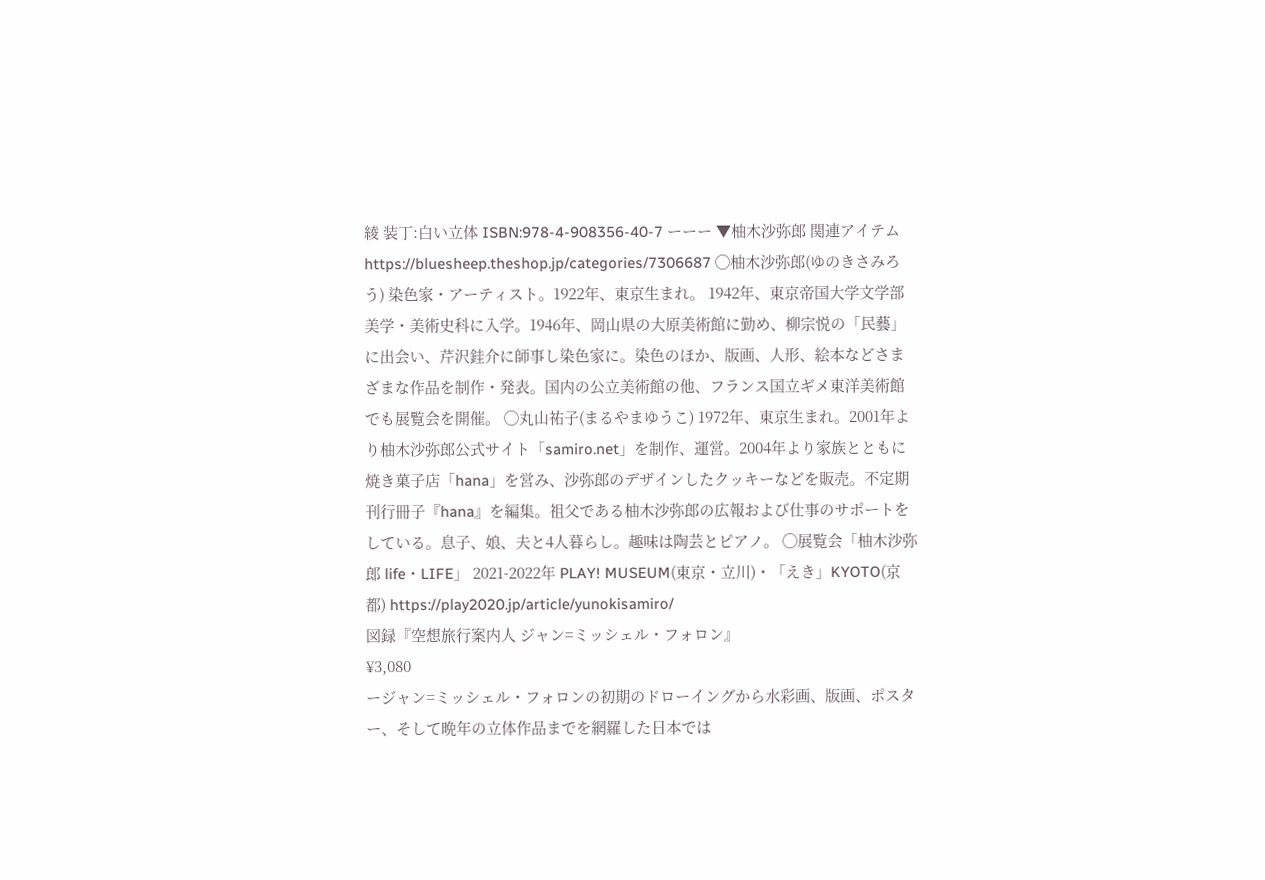綾 装丁:白い立体 ISBN:978-4-908356-40-7 ーーー ▼柚木沙弥郎 関連アイテム https://bluesheep.theshop.jp/categories/7306687 ◯柚木沙弥郎(ゆのきさみろう) 染色家・アーティスト。1922年、東京生まれ。 1942年、東京帝国大学文学部美学・美術史科に入学。1946年、岡山県の大原美術館に勤め、柳宗悦の「民藝」に出会い、芹沢銈介に師事し染色家に。染色のほか、版画、人形、絵本などさまざまな作品を制作・発表。国内の公立美術館の他、フランス国立ギメ東洋美術館でも展覧会を開催。 ◯丸山祐子(まるやまゆうこ) 1972年、東京生まれ。2001年より柚木沙弥郎公式サイト「samiro.net」を制作、運営。2004年より家族とともに焼き菓子店「hana」を営み、沙弥郎のデザインしたクッキーなどを販売。不定期刊行冊子『hana』を編集。祖父である柚木沙弥郎の広報および仕事のサポートをしている。息子、娘、夫と4人暮らし。趣味は陶芸とピアノ。 ◯展覧会「柚木沙弥郎 life・LIFE」 2021-2022年 PLAY! MUSEUM(東京・立川)・「えき」KYOTO(京都) https://play2020.jp/article/yunokisamiro/
図録『空想旅行案内人 ジャン=ミッシェル・フォロン』
¥3,080
ージャン=ミッシェル・フォロンの初期のドローイングから水彩画、版画、ポスター、そして晩年の立体作品までを網羅した日本では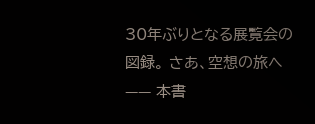30年ぶりとなる展覧会の図録。 さあ、空想の旅へ—— 本書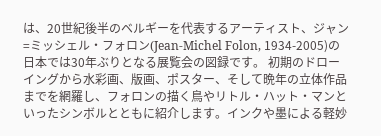は、20世紀後半のベルギーを代表するアーティスト、ジャン=ミッシェル・フォロン(Jean-Michel Folon, 1934-2005)の日本では30年ぶりとなる展覧会の図録です。 初期のドローイングから水彩画、版画、ポスター、そして晩年の立体作品までを網羅し、フォロンの描く鳥やリトル・ハット・マンといったシンボルとともに紹介します。インクや墨による軽妙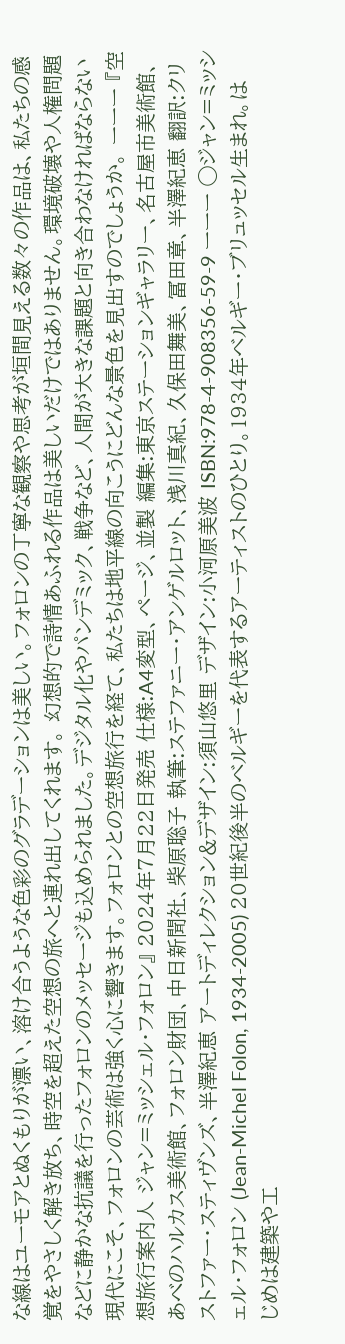な線はユーモアとぬくもりが漂い、溶け合うような色彩のグラデーションは美しい。フォロンの丁寧な観察や思考が垣間見える数々の作品は、私たちの感覚をやさしく解き放ち、時空を超えた空想の旅へと連れ出してくれます。 幻想的で詩情あふれる作品は美しいだけではありません。環境破壊や人権問題などに静かな抗議を行ったフォロンのメッセージも込められました。デジタル化やパンデミック、戦争など、人間が大きな課題と向き合わなければならない現代にこそ、フォロンの芸術は強く心に響きます。フォロンとの空想旅行を経て、私たちは地平線の向こうにどんな景色を見出すのでしょうか。 ーーー 『空想旅行案内人 ジャン=ミッシェル・フォロン』 2024年7月22日発売 仕様:A4変型、ページ、並製 編集:東京ステーションギャラリー、名古屋市美術館、あべのハルカス美術館、フォロン財団、中日新聞社、柴原聡子 執筆:ステファニー・アンゲルロット、浅川真紀、久保田舞美、冨田章、半澤紀恵 翻訳:クリストファー・スティヴンズ、半澤紀恵 アートディレクション&デザイン:須山悠里 デザイン:小河原美波 ISBN:978-4-908356-59-9 ーーー ◯ジャン=ミッシェル・フォロン (Jean-Michel Folon, 1934-2005) 20世紀後半のベルギーを代表するアーティストのひとり。1934年ベルギー・ブリュッセル生まれ。はじめは建築や工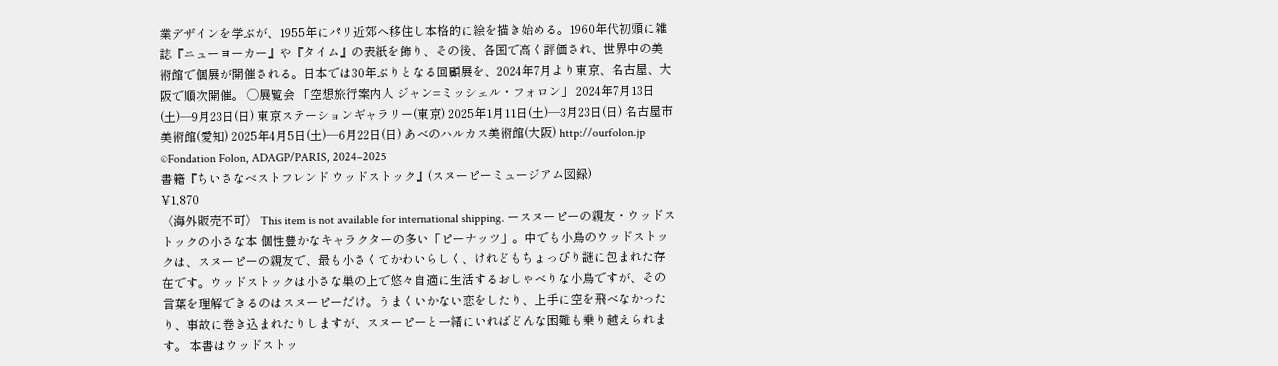業デザインを学ぶが、1955年にパリ近郊へ移住し本格的に絵を描き始める。1960年代初頭に雑誌『ニューヨーカー』や『タイム』の表紙を飾り、その後、各国で高く評価され、世界中の美術館で個展が開催される。日本では30年ぶりとなる回顧展を、2024年7月より東京、名古屋、大阪で順次開催。 ◯展覧会 「空想旅行案内人 ジャン=ミッシェル・フォロン」 2024年7月13日(土)―9月23日(日) 東京ステーションギャラリー(東京) 2025年1月11日(土)―3月23日(日) 名古屋市美術館(愛知) 2025年4月5日(土)―6月22日(日) あべのハルカス美術館(大阪) http://ourfolon.jp ©Fondation Folon, ADAGP/PARIS, 2024–2025
書籍『ちいさなベストフレンド ウッドストック』(スヌーピーミュージアム図録)
¥1,870
〈海外販売不可〉 This item is not available for international shipping. ースヌーピーの親友・ウッドストックの小さな本 個性豊かなキャラクターの多い「ピーナッツ」。中でも小鳥のウッドストックは、スヌーピーの親友で、最も小さくてかわいらしく、けれどもちょっぴり謎に包まれた存在です。ウッドストックは小さな巣の上で悠々自適に生活するおしゃべりな小鳥ですが、その言葉を理解できるのはスヌーピーだけ。うまくいかない恋をしたり、上手に空を飛べなかったり、事故に巻き込まれたりしますが、スヌーピーと一緒にいればどんな困難も乗り越えられます。 本書はウッドストッ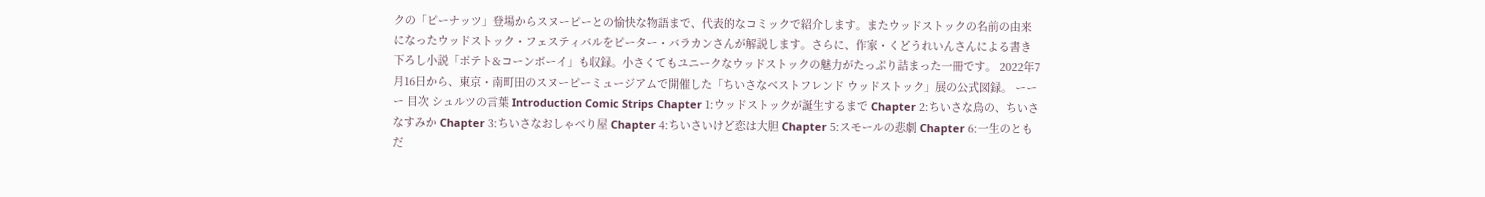クの「ピーナッツ」登場からスヌーピーとの愉快な物語まで、代表的なコミックで紹介します。またウッドストックの名前の由来になったウッドストック・フェスティバルをピーター・バラカンさんが解説します。さらに、作家・くどうれいんさんによる書き下ろし小説「ポテト&コーンボーイ」も収録。小さくてもユニークなウッドストックの魅力がたっぷり詰まった一冊です。 2022年7月16日から、東京・南町田のスヌーピーミュージアムで開催した「ちいさなベストフレンド ウッドストック」展の公式図録。 ーーー 目次 シュルツの言葉 Introduction Comic Strips Chapter 1:ウッドストックが誕生するまで Chapter 2:ちいさな鳥の、ちいさなすみか Chapter 3:ちいさなおしゃべり屋 Chapter 4:ちいさいけど恋は大胆 Chapter 5:スモールの悲劇 Chapter 6:一生のともだ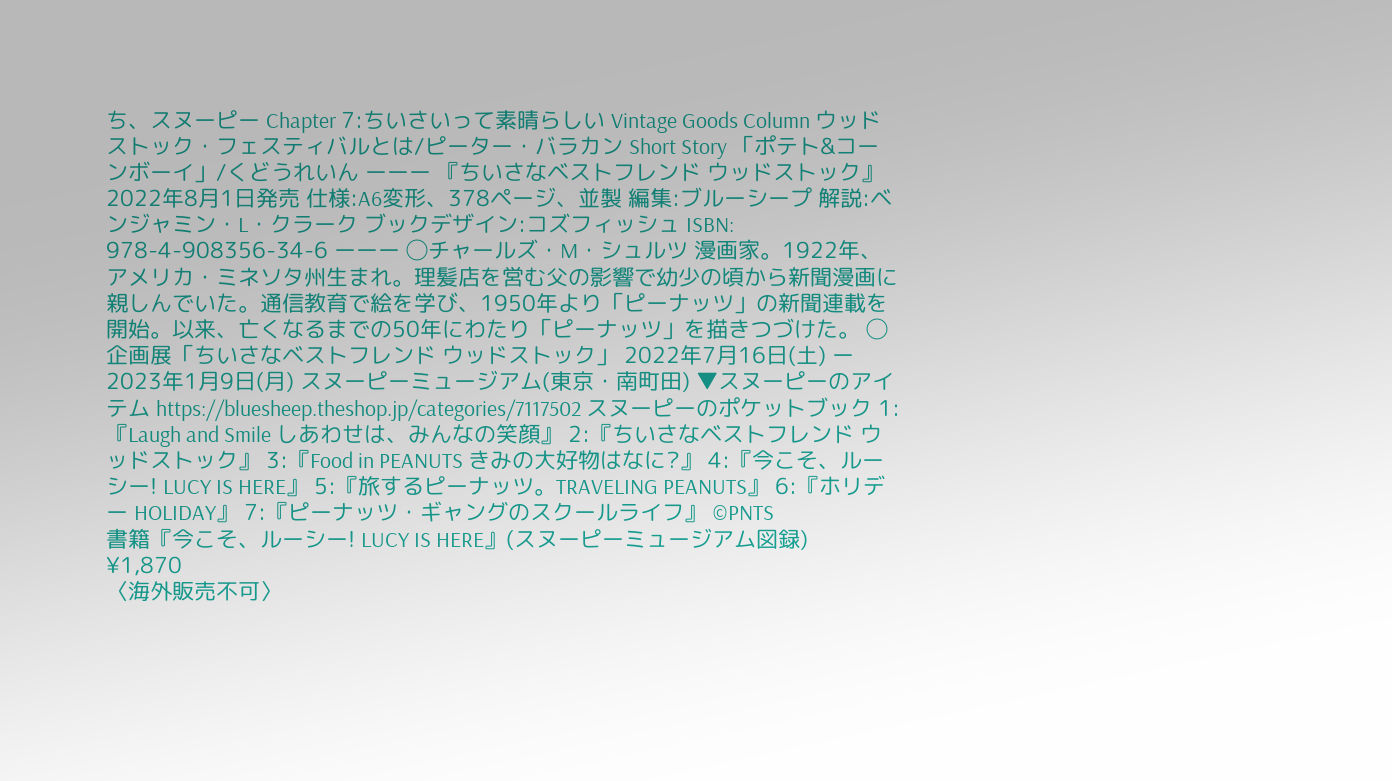ち、スヌーピー Chapter 7:ちいさいって素晴らしい Vintage Goods Column ウッドストック・フェスティバルとは/ピーター・バラカン Short Story 「ポテト&コーンボーイ」/くどうれいん ーーー 『ちいさなベストフレンド ウッドストック』 2022年8月1日発売 仕様:A6変形、378ページ、並製 編集:ブルーシープ 解説:ベンジャミン・L・クラーク ブックデザイン:コズフィッシュ ISBN: 978-4-908356-34-6 ーーー ◯チャールズ・M・シュルツ 漫画家。1922年、アメリカ・ミネソタ州生まれ。理髪店を営む父の影響で幼少の頃から新聞漫画に親しんでいた。通信教育で絵を学び、1950年より「ピーナッツ」の新聞連載を開始。以来、亡くなるまでの50年にわたり「ピーナッツ」を描きつづけた。 ◯企画展「ちいさなベストフレンド ウッドストック」 2022年7月16日(土) ー2023年1月9日(月) スヌーピーミュージアム(東京・南町田) ▼スヌーピーのアイテム https://bluesheep.theshop.jp/categories/7117502 スヌーピーのポケットブック 1:『Laugh and Smile しあわせは、みんなの笑顔』 2:『ちいさなベストフレンド ウッドストック』 3:『Food in PEANUTS きみの大好物はなに?』 4:『今こそ、ルーシー! LUCY IS HERE』 5:『旅するピーナッツ。TRAVELING PEANUTS』 6:『ホリデー HOLIDAY』 7:『ピーナッツ・ギャングのスクールライフ』 ©PNTS
書籍『今こそ、ルーシー! LUCY IS HERE』(スヌーピーミュージアム図録)
¥1,870
〈海外販売不可〉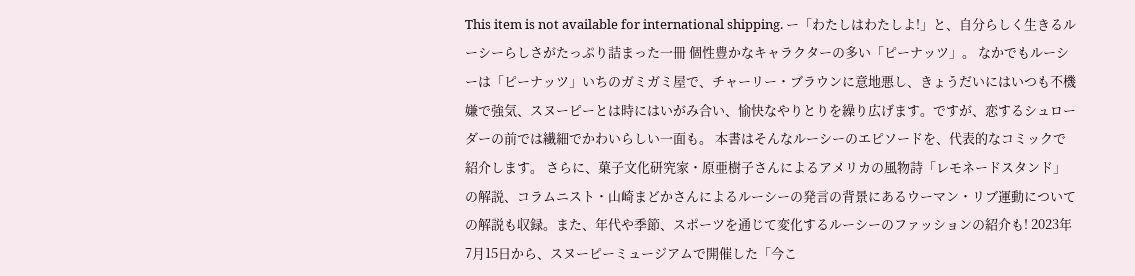This item is not available for international shipping. ー「わたしはわたしよ!」と、自分らしく生きるルーシーらしさがたっぷり詰まった一冊 個性豊かなキャラクターの多い「ピーナッツ」。 なかでもルーシーは「ピーナッツ」いちのガミガミ屋で、チャーリー・ブラウンに意地悪し、きょうだいにはいつも不機嫌で強気、スヌーピーとは時にはいがみ合い、愉快なやりとりを繰り広げます。ですが、恋するシュローダーの前では繊細でかわいらしい一面も。 本書はそんなルーシーのエピソードを、代表的なコミックで紹介します。 さらに、菓子文化研究家・原亜樹子さんによるアメリカの風物詩「レモネードスタンド」の解説、コラムニスト・山崎まどかさんによるルーシーの発言の背景にあるウーマン・リブ運動についての解説も収録。また、年代や季節、スポーツを通じて変化するルーシーのファッションの紹介も! 2023年7月15日から、スヌーピーミュージアムで開催した「今こ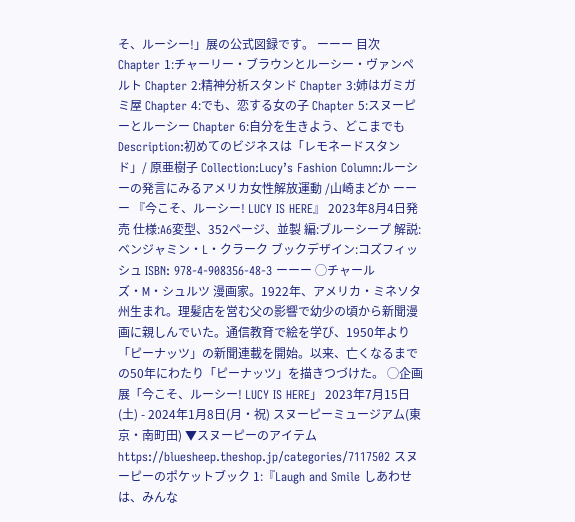そ、ルーシー!」展の公式図録です。 ーーー 目次 Chapter 1:チャーリー・ブラウンとルーシー・ヴァンペルト Chapter 2:精神分析スタンド Chapter 3:姉はガミガミ屋 Chapter 4:でも、恋する女の子 Chapter 5:スヌーピーとルーシー Chapter 6:自分を生きよう、どこまでも Description:初めてのビジネスは「レモネードスタンド」/ 原亜樹子 Collection:Lucy’s Fashion Column:ルーシーの発言にみるアメリカ女性解放運動 /山崎まどか ーーー 『今こそ、ルーシー! LUCY IS HERE』 2023年8月4日発売 仕様:A6変型、352ページ、並製 編:ブルーシープ 解説:ベンジャミン・L・クラーク ブックデザイン:コズフィッシュ ISBN: 978-4-908356-48-3 ーーー ◯チャールズ・M・シュルツ 漫画家。1922年、アメリカ・ミネソタ州生まれ。理髪店を営む父の影響で幼少の頃から新聞漫画に親しんでいた。通信教育で絵を学び、1950年より「ピーナッツ」の新聞連載を開始。以来、亡くなるまでの50年にわたり「ピーナッツ」を描きつづけた。 ◯企画展「今こそ、ルーシー! LUCY IS HERE」 2023年7月15日(土) - 2024年1月8日(月・祝) スヌーピーミュージアム(東京・南町田) ▼スヌーピーのアイテム https://bluesheep.theshop.jp/categories/7117502 スヌーピーのポケットブック 1:『Laugh and Smile しあわせは、みんな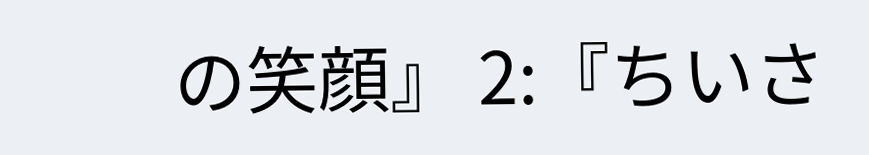の笑顔』 2:『ちいさ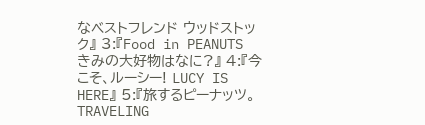なベストフレンド ウッドストック』 3:『Food in PEANUTS きみの大好物はなに?』 4:『今こそ、ルーシー! LUCY IS HERE』 5:『旅するピーナッツ。TRAVELING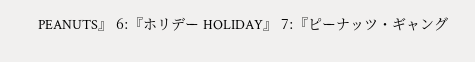PEANUTS』 6:『ホリデー HOLIDAY』 7:『ピーナッツ・ギャング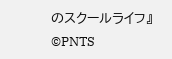のスクールライフ』 ©PNTS